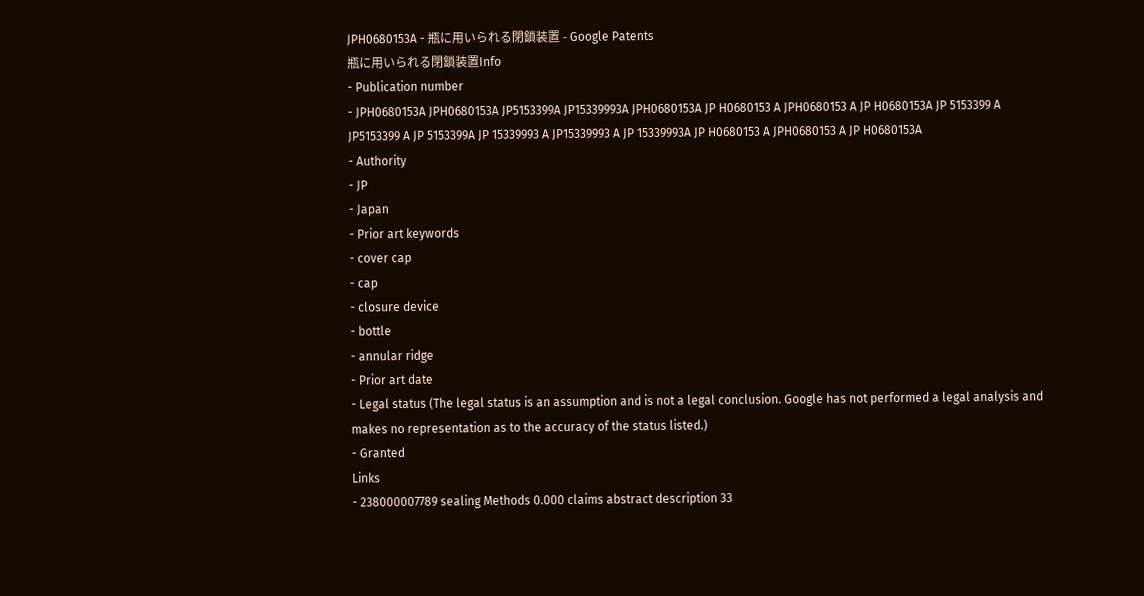JPH0680153A - 瓶に用いられる閉鎖装置 - Google Patents
瓶に用いられる閉鎖装置Info
- Publication number
- JPH0680153A JPH0680153A JP5153399A JP15339993A JPH0680153A JP H0680153 A JPH0680153 A JP H0680153A JP 5153399 A JP5153399 A JP 5153399A JP 15339993 A JP15339993 A JP 15339993A JP H0680153 A JPH0680153 A JP H0680153A
- Authority
- JP
- Japan
- Prior art keywords
- cover cap
- cap
- closure device
- bottle
- annular ridge
- Prior art date
- Legal status (The legal status is an assumption and is not a legal conclusion. Google has not performed a legal analysis and makes no representation as to the accuracy of the status listed.)
- Granted
Links
- 238000007789 sealing Methods 0.000 claims abstract description 33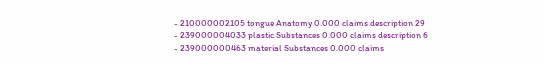- 210000002105 tongue Anatomy 0.000 claims description 29
- 239000004033 plastic Substances 0.000 claims description 6
- 239000000463 material Substances 0.000 claims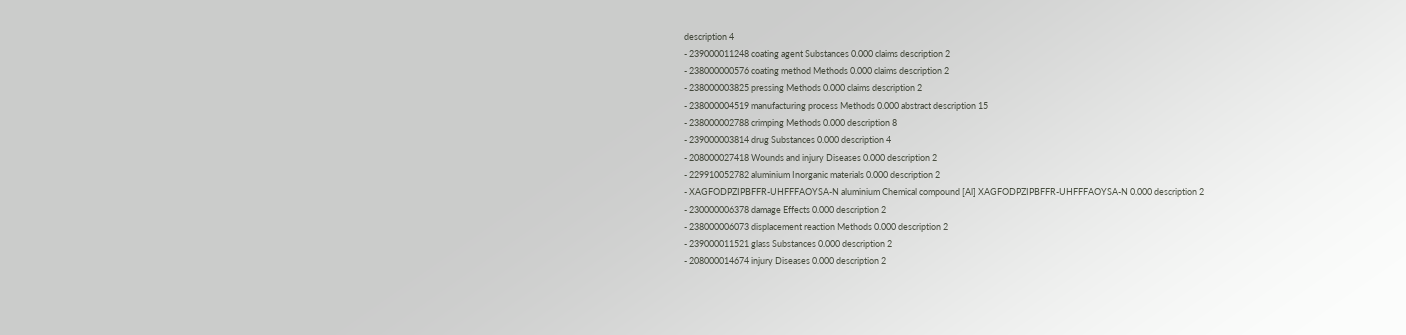description 4
- 239000011248 coating agent Substances 0.000 claims description 2
- 238000000576 coating method Methods 0.000 claims description 2
- 238000003825 pressing Methods 0.000 claims description 2
- 238000004519 manufacturing process Methods 0.000 abstract description 15
- 238000002788 crimping Methods 0.000 description 8
- 239000003814 drug Substances 0.000 description 4
- 208000027418 Wounds and injury Diseases 0.000 description 2
- 229910052782 aluminium Inorganic materials 0.000 description 2
- XAGFODPZIPBFFR-UHFFFAOYSA-N aluminium Chemical compound [Al] XAGFODPZIPBFFR-UHFFFAOYSA-N 0.000 description 2
- 230000006378 damage Effects 0.000 description 2
- 238000006073 displacement reaction Methods 0.000 description 2
- 239000011521 glass Substances 0.000 description 2
- 208000014674 injury Diseases 0.000 description 2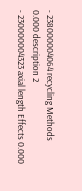- 238000004064 recycling Methods 0.000 description 2
- 230000004323 axial length Effects 0.000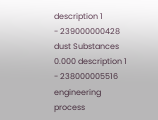description 1
- 239000000428 dust Substances 0.000 description 1
- 238000005516 engineering process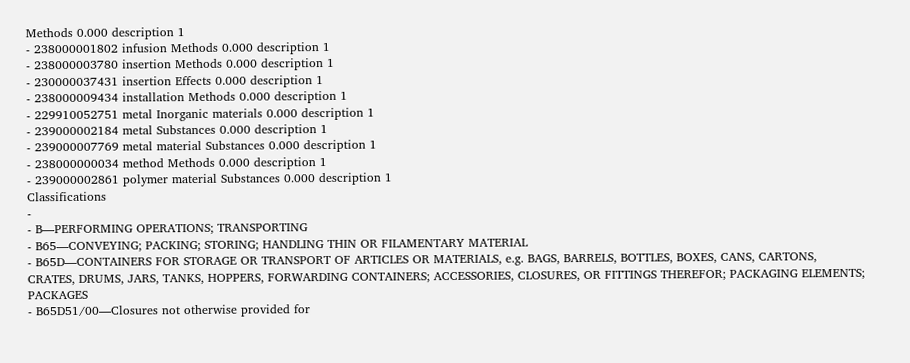Methods 0.000 description 1
- 238000001802 infusion Methods 0.000 description 1
- 238000003780 insertion Methods 0.000 description 1
- 230000037431 insertion Effects 0.000 description 1
- 238000009434 installation Methods 0.000 description 1
- 229910052751 metal Inorganic materials 0.000 description 1
- 239000002184 metal Substances 0.000 description 1
- 239000007769 metal material Substances 0.000 description 1
- 238000000034 method Methods 0.000 description 1
- 239000002861 polymer material Substances 0.000 description 1
Classifications
-
- B—PERFORMING OPERATIONS; TRANSPORTING
- B65—CONVEYING; PACKING; STORING; HANDLING THIN OR FILAMENTARY MATERIAL
- B65D—CONTAINERS FOR STORAGE OR TRANSPORT OF ARTICLES OR MATERIALS, e.g. BAGS, BARRELS, BOTTLES, BOXES, CANS, CARTONS, CRATES, DRUMS, JARS, TANKS, HOPPERS, FORWARDING CONTAINERS; ACCESSORIES, CLOSURES, OR FITTINGS THEREFOR; PACKAGING ELEMENTS; PACKAGES
- B65D51/00—Closures not otherwise provided for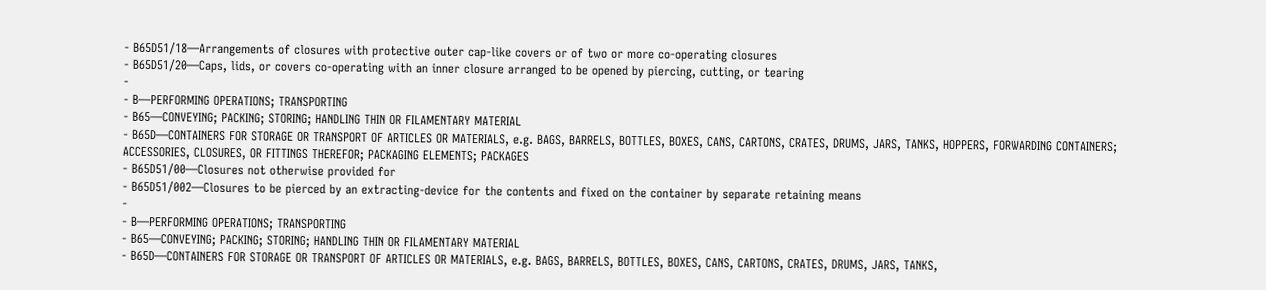- B65D51/18—Arrangements of closures with protective outer cap-like covers or of two or more co-operating closures
- B65D51/20—Caps, lids, or covers co-operating with an inner closure arranged to be opened by piercing, cutting, or tearing
-
- B—PERFORMING OPERATIONS; TRANSPORTING
- B65—CONVEYING; PACKING; STORING; HANDLING THIN OR FILAMENTARY MATERIAL
- B65D—CONTAINERS FOR STORAGE OR TRANSPORT OF ARTICLES OR MATERIALS, e.g. BAGS, BARRELS, BOTTLES, BOXES, CANS, CARTONS, CRATES, DRUMS, JARS, TANKS, HOPPERS, FORWARDING CONTAINERS; ACCESSORIES, CLOSURES, OR FITTINGS THEREFOR; PACKAGING ELEMENTS; PACKAGES
- B65D51/00—Closures not otherwise provided for
- B65D51/002—Closures to be pierced by an extracting-device for the contents and fixed on the container by separate retaining means
-
- B—PERFORMING OPERATIONS; TRANSPORTING
- B65—CONVEYING; PACKING; STORING; HANDLING THIN OR FILAMENTARY MATERIAL
- B65D—CONTAINERS FOR STORAGE OR TRANSPORT OF ARTICLES OR MATERIALS, e.g. BAGS, BARRELS, BOTTLES, BOXES, CANS, CARTONS, CRATES, DRUMS, JARS, TANKS,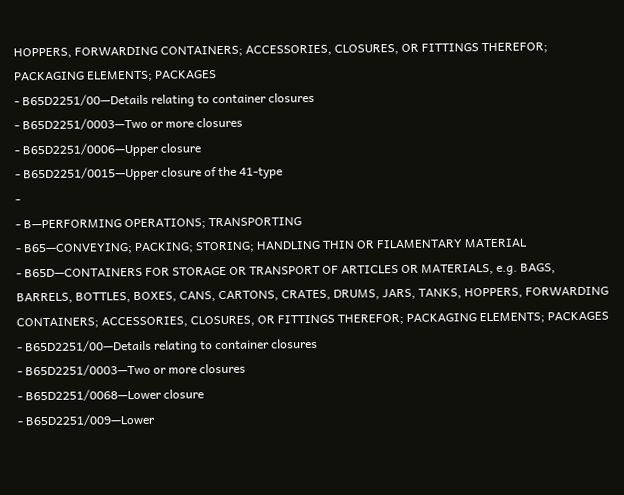HOPPERS, FORWARDING CONTAINERS; ACCESSORIES, CLOSURES, OR FITTINGS THEREFOR; PACKAGING ELEMENTS; PACKAGES
- B65D2251/00—Details relating to container closures
- B65D2251/0003—Two or more closures
- B65D2251/0006—Upper closure
- B65D2251/0015—Upper closure of the 41-type
-
- B—PERFORMING OPERATIONS; TRANSPORTING
- B65—CONVEYING; PACKING; STORING; HANDLING THIN OR FILAMENTARY MATERIAL
- B65D—CONTAINERS FOR STORAGE OR TRANSPORT OF ARTICLES OR MATERIALS, e.g. BAGS, BARRELS, BOTTLES, BOXES, CANS, CARTONS, CRATES, DRUMS, JARS, TANKS, HOPPERS, FORWARDING CONTAINERS; ACCESSORIES, CLOSURES, OR FITTINGS THEREFOR; PACKAGING ELEMENTS; PACKAGES
- B65D2251/00—Details relating to container closures
- B65D2251/0003—Two or more closures
- B65D2251/0068—Lower closure
- B65D2251/009—Lower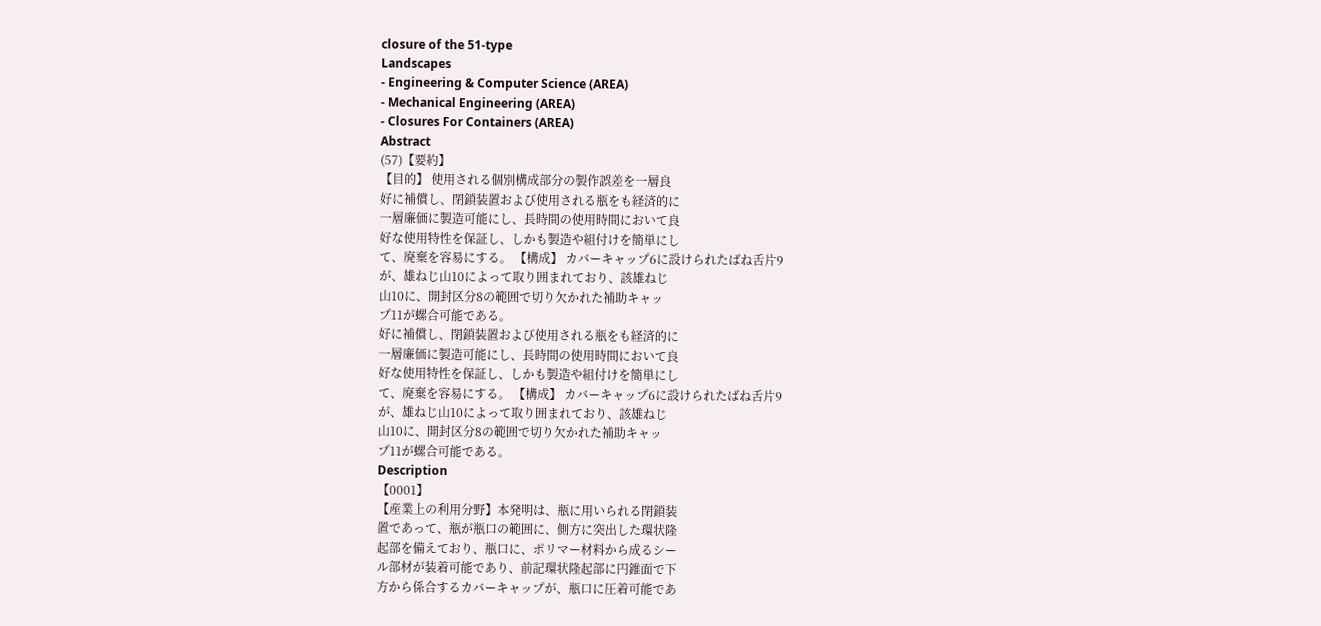closure of the 51-type
Landscapes
- Engineering & Computer Science (AREA)
- Mechanical Engineering (AREA)
- Closures For Containers (AREA)
Abstract
(57)【要約】
【目的】 使用される個別構成部分の製作誤差を一層良
好に補償し、閉鎖装置および使用される瓶をも経済的に
一層廉価に製造可能にし、長時間の使用時間において良
好な使用特性を保証し、しかも製造や組付けを簡単にし
て、廃棄を容易にする。 【構成】 カバーキャップ6に設けられたばね舌片9
が、雄ねじ山10によって取り囲まれており、該雄ねじ
山10に、開封区分8の範囲で切り欠かれた補助キャッ
プ11が螺合可能である。
好に補償し、閉鎖装置および使用される瓶をも経済的に
一層廉価に製造可能にし、長時間の使用時間において良
好な使用特性を保証し、しかも製造や組付けを簡単にし
て、廃棄を容易にする。 【構成】 カバーキャップ6に設けられたばね舌片9
が、雄ねじ山10によって取り囲まれており、該雄ねじ
山10に、開封区分8の範囲で切り欠かれた補助キャッ
プ11が螺合可能である。
Description
【0001】
【産業上の利用分野】本発明は、瓶に用いられる閉鎖装
置であって、瓶が瓶口の範囲に、側方に突出した環状隆
起部を備えており、瓶口に、ポリマー材料から成るシー
ル部材が装着可能であり、前記環状隆起部に円錐面で下
方から係合するカバーキャップが、瓶口に圧着可能であ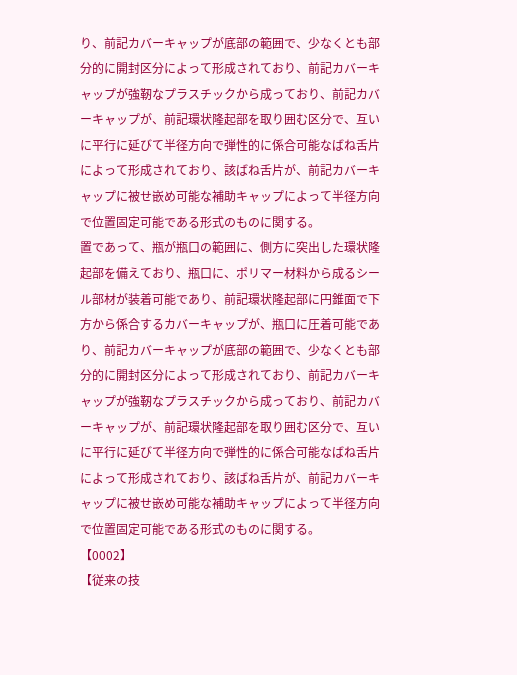り、前記カバーキャップが底部の範囲で、少なくとも部
分的に開封区分によって形成されており、前記カバーキ
ャップが強靭なプラスチックから成っており、前記カバ
ーキャップが、前記環状隆起部を取り囲む区分で、互い
に平行に延びて半径方向で弾性的に係合可能なばね舌片
によって形成されており、該ばね舌片が、前記カバーキ
ャップに被せ嵌め可能な補助キャップによって半径方向
で位置固定可能である形式のものに関する。
置であって、瓶が瓶口の範囲に、側方に突出した環状隆
起部を備えており、瓶口に、ポリマー材料から成るシー
ル部材が装着可能であり、前記環状隆起部に円錐面で下
方から係合するカバーキャップが、瓶口に圧着可能であ
り、前記カバーキャップが底部の範囲で、少なくとも部
分的に開封区分によって形成されており、前記カバーキ
ャップが強靭なプラスチックから成っており、前記カバ
ーキャップが、前記環状隆起部を取り囲む区分で、互い
に平行に延びて半径方向で弾性的に係合可能なばね舌片
によって形成されており、該ばね舌片が、前記カバーキ
ャップに被せ嵌め可能な補助キャップによって半径方向
で位置固定可能である形式のものに関する。
【0002】
【従来の技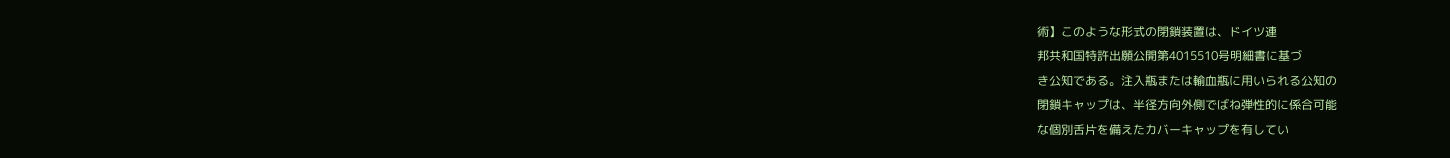術】このような形式の閉鎖装置は、ドイツ連
邦共和国特許出願公開第4015510号明細書に基づ
き公知である。注入瓶または輸血瓶に用いられる公知の
閉鎖キャップは、半径方向外側でばね弾性的に係合可能
な個別舌片を備えたカバーキャップを有してい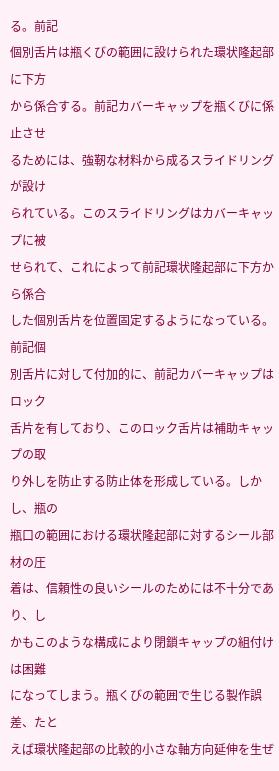る。前記
個別舌片は瓶くびの範囲に設けられた環状隆起部に下方
から係合する。前記カバーキャップを瓶くびに係止させ
るためには、強靭な材料から成るスライドリングが設け
られている。このスライドリングはカバーキャップに被
せられて、これによって前記環状隆起部に下方から係合
した個別舌片を位置固定するようになっている。前記個
別舌片に対して付加的に、前記カバーキャップはロック
舌片を有しており、このロック舌片は補助キャップの取
り外しを防止する防止体を形成している。しかし、瓶の
瓶口の範囲における環状隆起部に対するシール部材の圧
着は、信頼性の良いシールのためには不十分であり、し
かもこのような構成により閉鎖キャップの組付けは困難
になってしまう。瓶くびの範囲で生じる製作誤差、たと
えば環状隆起部の比較的小さな軸方向延伸を生ぜ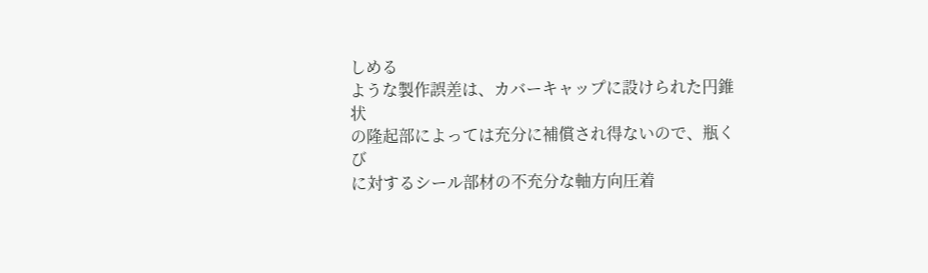しめる
ような製作誤差は、カバーキャップに設けられた円錐状
の隆起部によっては充分に補償され得ないので、瓶くび
に対するシール部材の不充分な軸方向圧着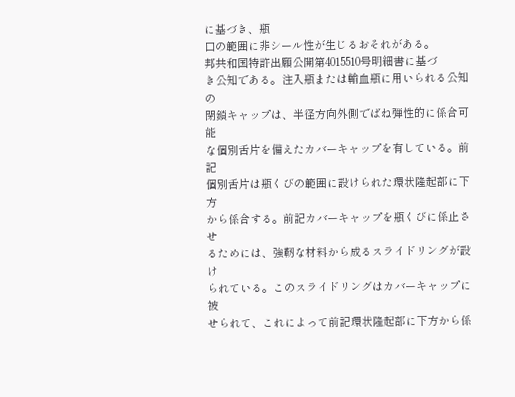に基づき、瓶
口の範囲に非シール性が生じるおそれがある。
邦共和国特許出願公開第4015510号明細書に基づ
き公知である。注入瓶または輸血瓶に用いられる公知の
閉鎖キャップは、半径方向外側でばね弾性的に係合可能
な個別舌片を備えたカバーキャップを有している。前記
個別舌片は瓶くびの範囲に設けられた環状隆起部に下方
から係合する。前記カバーキャップを瓶くびに係止させ
るためには、強靭な材料から成るスライドリングが設け
られている。このスライドリングはカバーキャップに被
せられて、これによって前記環状隆起部に下方から係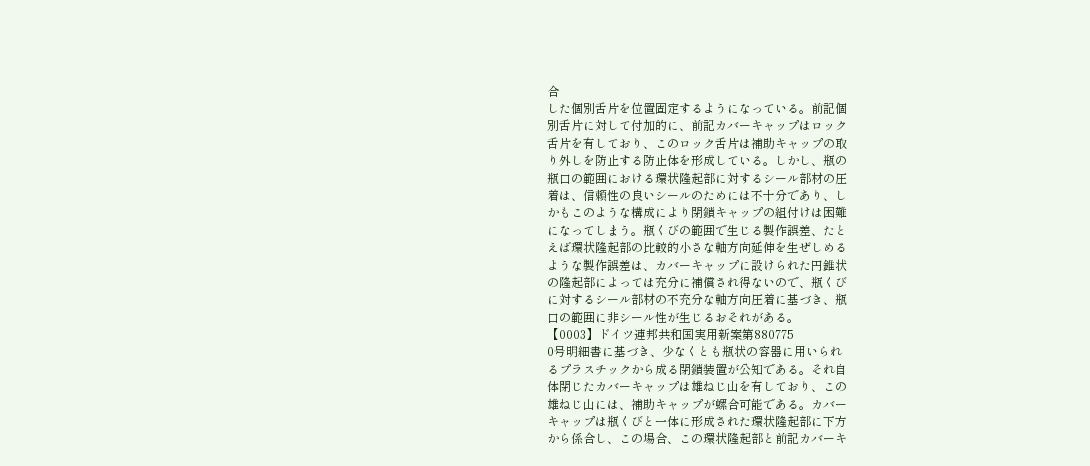合
した個別舌片を位置固定するようになっている。前記個
別舌片に対して付加的に、前記カバーキャップはロック
舌片を有しており、このロック舌片は補助キャップの取
り外しを防止する防止体を形成している。しかし、瓶の
瓶口の範囲における環状隆起部に対するシール部材の圧
着は、信頼性の良いシールのためには不十分であり、し
かもこのような構成により閉鎖キャップの組付けは困難
になってしまう。瓶くびの範囲で生じる製作誤差、たと
えば環状隆起部の比較的小さな軸方向延伸を生ぜしめる
ような製作誤差は、カバーキャップに設けられた円錐状
の隆起部によっては充分に補償され得ないので、瓶くび
に対するシール部材の不充分な軸方向圧着に基づき、瓶
口の範囲に非シール性が生じるおそれがある。
【0003】ドイツ連邦共和国実用新案第880775
0号明細書に基づき、少なくとも瓶状の容器に用いられ
るプラスチックから成る閉鎖装置が公知である。それ自
体閉じたカバーキャップは雄ねじ山を有しており、この
雄ねじ山には、補助キャップが螺合可能である。カバー
キャップは瓶くびと一体に形成された環状隆起部に下方
から係合し、この場合、この環状隆起部と前記カバーキ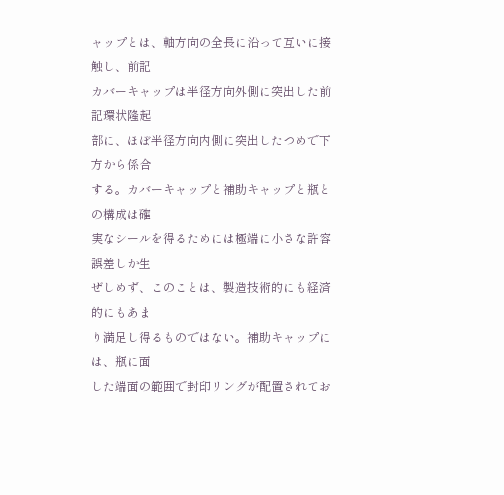ャップとは、軸方向の全長に沿って互いに接触し、前記
カバーキャップは半径方向外側に突出した前記環状隆起
部に、ほぼ半径方向内側に突出したつめで下方から係合
する。カバーキャップと補助キャップと瓶との構成は確
実なシールを得るためには極端に小さな許容誤差しか生
ぜしめず、このことは、製造技術的にも経済的にもあま
り満足し得るものではない。補助キャップには、瓶に面
した端面の範囲で封印リングが配置されてお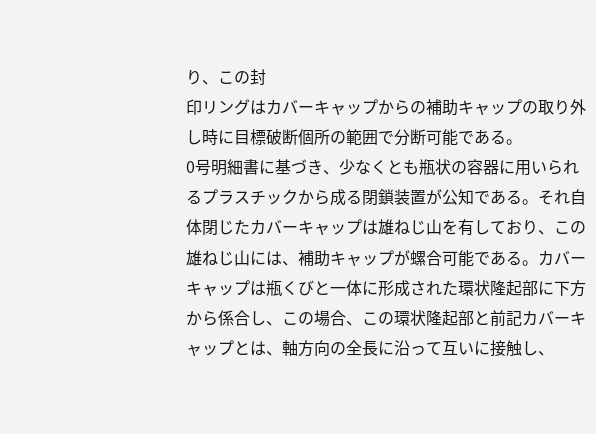り、この封
印リングはカバーキャップからの補助キャップの取り外
し時に目標破断個所の範囲で分断可能である。
0号明細書に基づき、少なくとも瓶状の容器に用いられ
るプラスチックから成る閉鎖装置が公知である。それ自
体閉じたカバーキャップは雄ねじ山を有しており、この
雄ねじ山には、補助キャップが螺合可能である。カバー
キャップは瓶くびと一体に形成された環状隆起部に下方
から係合し、この場合、この環状隆起部と前記カバーキ
ャップとは、軸方向の全長に沿って互いに接触し、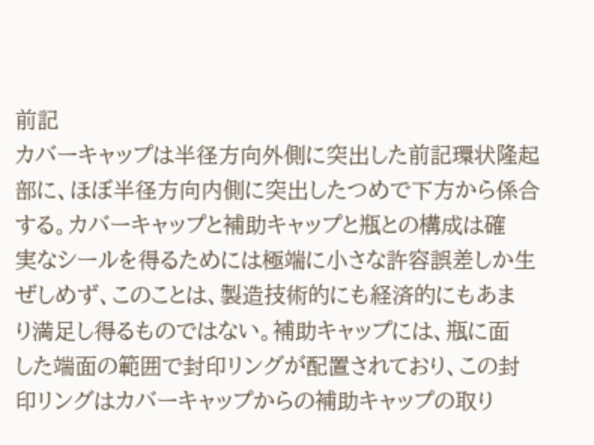前記
カバーキャップは半径方向外側に突出した前記環状隆起
部に、ほぼ半径方向内側に突出したつめで下方から係合
する。カバーキャップと補助キャップと瓶との構成は確
実なシールを得るためには極端に小さな許容誤差しか生
ぜしめず、このことは、製造技術的にも経済的にもあま
り満足し得るものではない。補助キャップには、瓶に面
した端面の範囲で封印リングが配置されており、この封
印リングはカバーキャップからの補助キャップの取り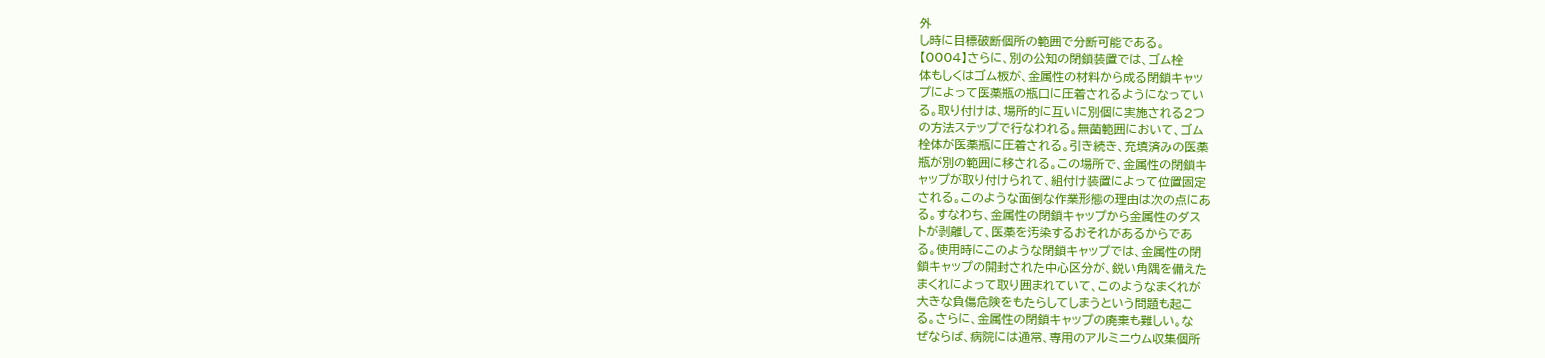外
し時に目標破断個所の範囲で分断可能である。
【0004】さらに、別の公知の閉鎖装置では、ゴム栓
体もしくはゴム板が、金属性の材料から成る閉鎖キャッ
プによって医薬瓶の瓶口に圧着されるようになってい
る。取り付けは、場所的に互いに別個に実施される2つ
の方法ステップで行なわれる。無菌範囲において、ゴム
栓体が医薬瓶に圧着される。引き続き、充填済みの医薬
瓶が別の範囲に移される。この場所で、金属性の閉鎖キ
ャップが取り付けられて、組付け装置によって位置固定
される。このような面倒な作業形態の理由は次の点にあ
る。すなわち、金属性の閉鎖キャップから金属性のダス
トが剥離して、医薬を汚染するおそれがあるからであ
る。使用時にこのような閉鎖キャップでは、金属性の閉
鎖キャップの開封された中心区分が、鋭い角隅を備えた
まくれによって取り囲まれていて、このようなまくれが
大きな負傷危険をもたらしてしまうという問題も起こ
る。さらに、金属性の閉鎖キャップの廃棄も難しい。な
ぜならば、病院には通常、専用のアルミニウム収集個所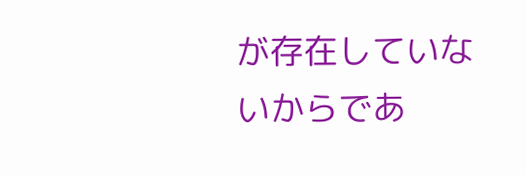が存在していないからであ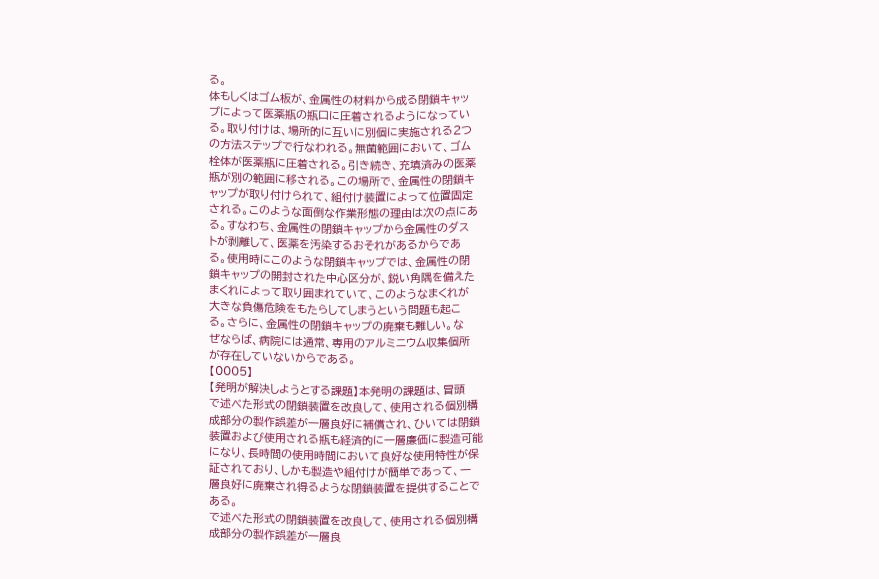る。
体もしくはゴム板が、金属性の材料から成る閉鎖キャッ
プによって医薬瓶の瓶口に圧着されるようになってい
る。取り付けは、場所的に互いに別個に実施される2つ
の方法ステップで行なわれる。無菌範囲において、ゴム
栓体が医薬瓶に圧着される。引き続き、充填済みの医薬
瓶が別の範囲に移される。この場所で、金属性の閉鎖キ
ャップが取り付けられて、組付け装置によって位置固定
される。このような面倒な作業形態の理由は次の点にあ
る。すなわち、金属性の閉鎖キャップから金属性のダス
トが剥離して、医薬を汚染するおそれがあるからであ
る。使用時にこのような閉鎖キャップでは、金属性の閉
鎖キャップの開封された中心区分が、鋭い角隅を備えた
まくれによって取り囲まれていて、このようなまくれが
大きな負傷危険をもたらしてしまうという問題も起こ
る。さらに、金属性の閉鎖キャップの廃棄も難しい。な
ぜならば、病院には通常、専用のアルミニウム収集個所
が存在していないからである。
【0005】
【発明が解決しようとする課題】本発明の課題は、冒頭
で述べた形式の閉鎖装置を改良して、使用される個別構
成部分の製作誤差が一層良好に補償され、ひいては閉鎖
装置および使用される瓶も経済的に一層廉価に製造可能
になり、長時間の使用時間において良好な使用特性が保
証されており、しかも製造や組付けが簡単であって、一
層良好に廃棄され得るような閉鎖装置を提供することで
ある。
で述べた形式の閉鎖装置を改良して、使用される個別構
成部分の製作誤差が一層良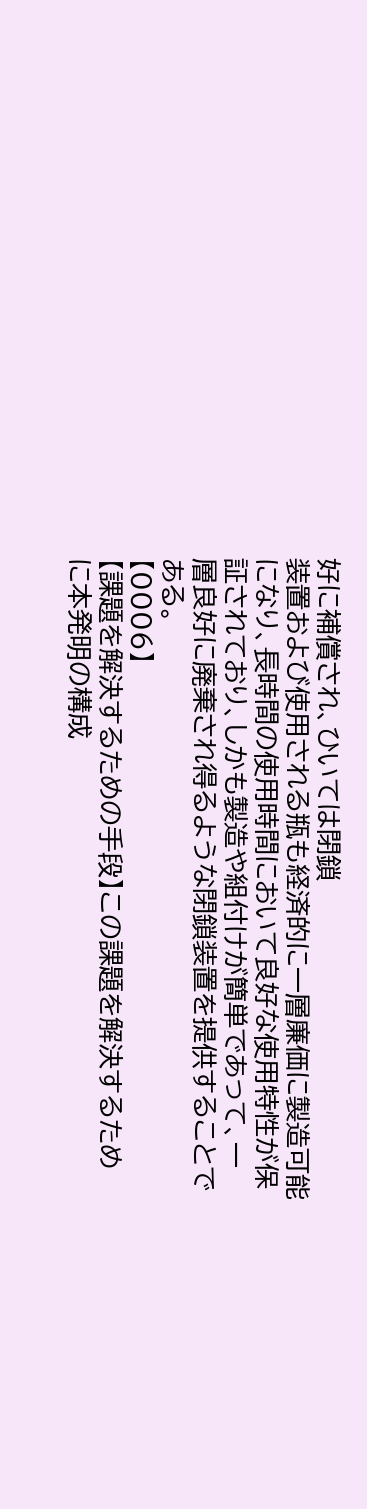好に補償され、ひいては閉鎖
装置および使用される瓶も経済的に一層廉価に製造可能
になり、長時間の使用時間において良好な使用特性が保
証されており、しかも製造や組付けが簡単であって、一
層良好に廃棄され得るような閉鎖装置を提供することで
ある。
【0006】
【課題を解決するための手段】この課題を解決するため
に本発明の構成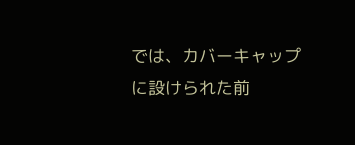では、カバーキャップに設けられた前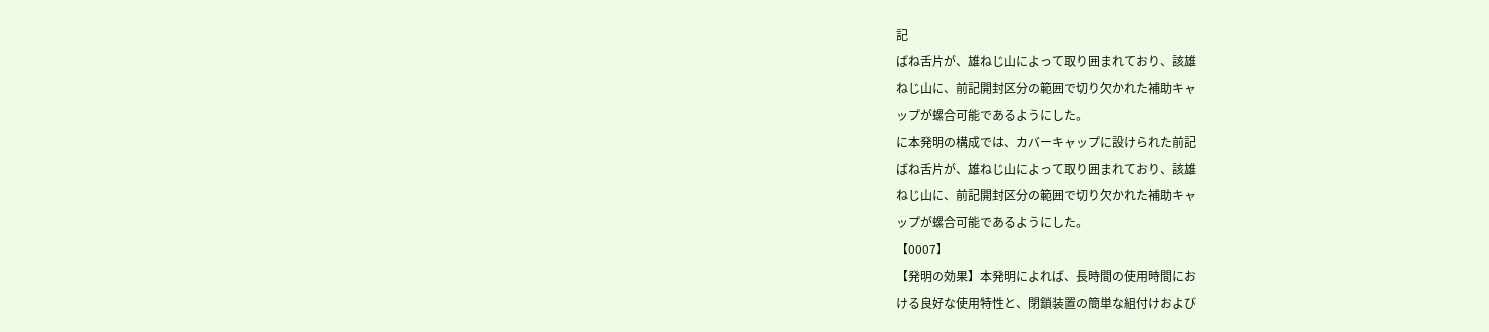記
ばね舌片が、雄ねじ山によって取り囲まれており、該雄
ねじ山に、前記開封区分の範囲で切り欠かれた補助キャ
ップが螺合可能であるようにした。
に本発明の構成では、カバーキャップに設けられた前記
ばね舌片が、雄ねじ山によって取り囲まれており、該雄
ねじ山に、前記開封区分の範囲で切り欠かれた補助キャ
ップが螺合可能であるようにした。
【0007】
【発明の効果】本発明によれば、長時間の使用時間にお
ける良好な使用特性と、閉鎖装置の簡単な組付けおよび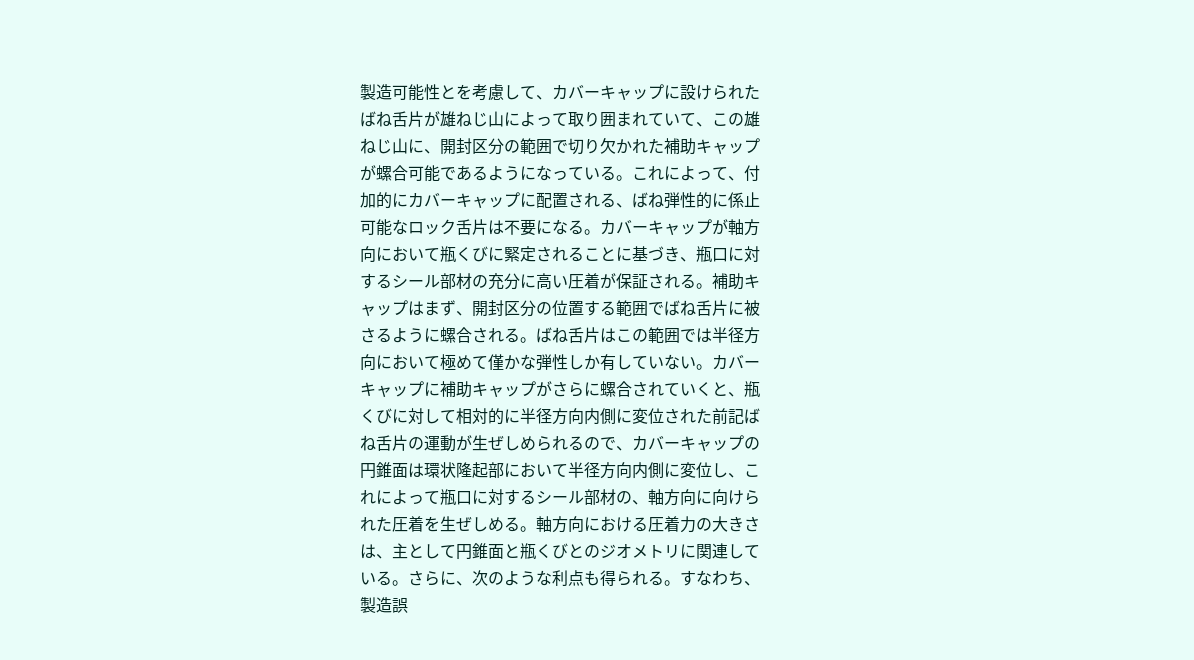製造可能性とを考慮して、カバーキャップに設けられた
ばね舌片が雄ねじ山によって取り囲まれていて、この雄
ねじ山に、開封区分の範囲で切り欠かれた補助キャップ
が螺合可能であるようになっている。これによって、付
加的にカバーキャップに配置される、ばね弾性的に係止
可能なロック舌片は不要になる。カバーキャップが軸方
向において瓶くびに緊定されることに基づき、瓶口に対
するシール部材の充分に高い圧着が保証される。補助キ
ャップはまず、開封区分の位置する範囲でばね舌片に被
さるように螺合される。ばね舌片はこの範囲では半径方
向において極めて僅かな弾性しか有していない。カバー
キャップに補助キャップがさらに螺合されていくと、瓶
くびに対して相対的に半径方向内側に変位された前記ば
ね舌片の運動が生ぜしめられるので、カバーキャップの
円錐面は環状隆起部において半径方向内側に変位し、こ
れによって瓶口に対するシール部材の、軸方向に向けら
れた圧着を生ぜしめる。軸方向における圧着力の大きさ
は、主として円錐面と瓶くびとのジオメトリに関連して
いる。さらに、次のような利点も得られる。すなわち、
製造誤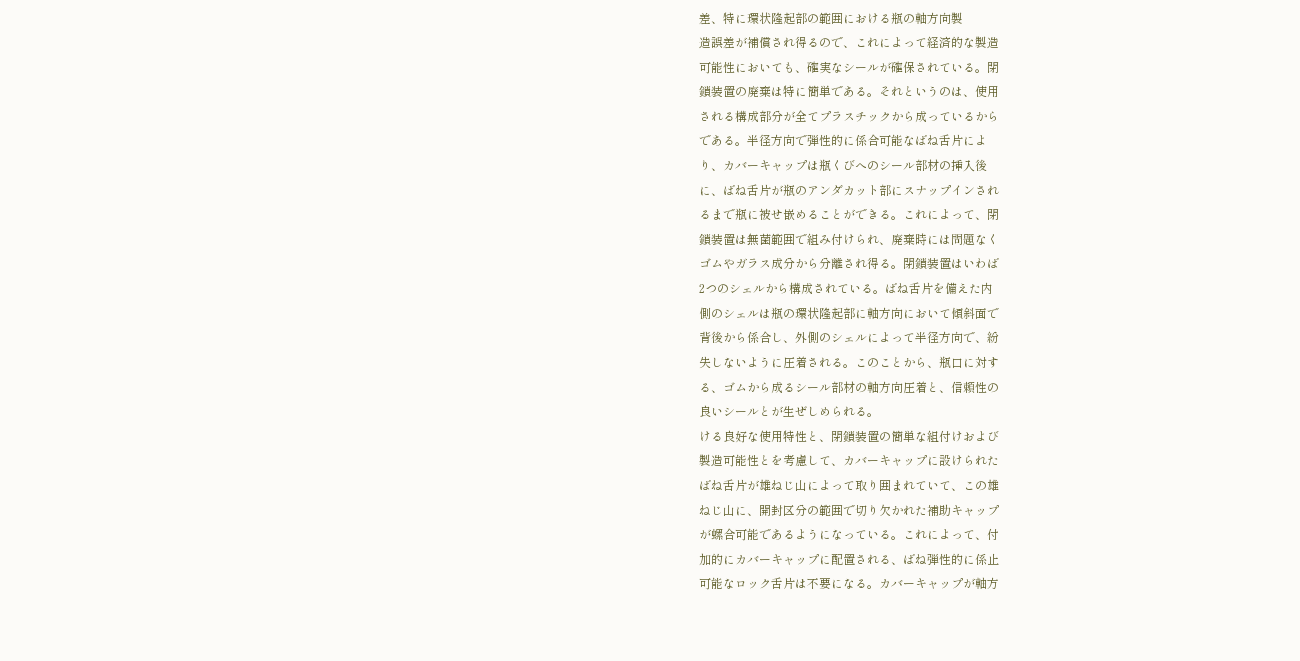差、特に環状隆起部の範囲における瓶の軸方向製
造誤差が補償され得るので、これによって経済的な製造
可能性においても、確実なシールが確保されている。閉
鎖装置の廃棄は特に簡単である。それというのは、使用
される構成部分が全てプラスチックから成っているから
である。半径方向で弾性的に係合可能なばね舌片によ
り、カバーキャップは瓶くびへのシール部材の挿入後
に、ばね舌片が瓶のアンダカット部にスナップインされ
るまで瓶に被せ嵌めることができる。これによって、閉
鎖装置は無菌範囲で組み付けられ、廃棄時には問題なく
ゴムやガラス成分から分離され得る。閉鎖装置はいわば
2つのシェルから構成されている。ばね舌片を備えた内
側のシェルは瓶の環状隆起部に軸方向において傾斜面で
背後から係合し、外側のシェルによって半径方向で、紛
失しないように圧着される。このことから、瓶口に対す
る、ゴムから成るシール部材の軸方向圧着と、信頼性の
良いシールとが生ぜしめられる。
ける良好な使用特性と、閉鎖装置の簡単な組付けおよび
製造可能性とを考慮して、カバーキャップに設けられた
ばね舌片が雄ねじ山によって取り囲まれていて、この雄
ねじ山に、開封区分の範囲で切り欠かれた補助キャップ
が螺合可能であるようになっている。これによって、付
加的にカバーキャップに配置される、ばね弾性的に係止
可能なロック舌片は不要になる。カバーキャップが軸方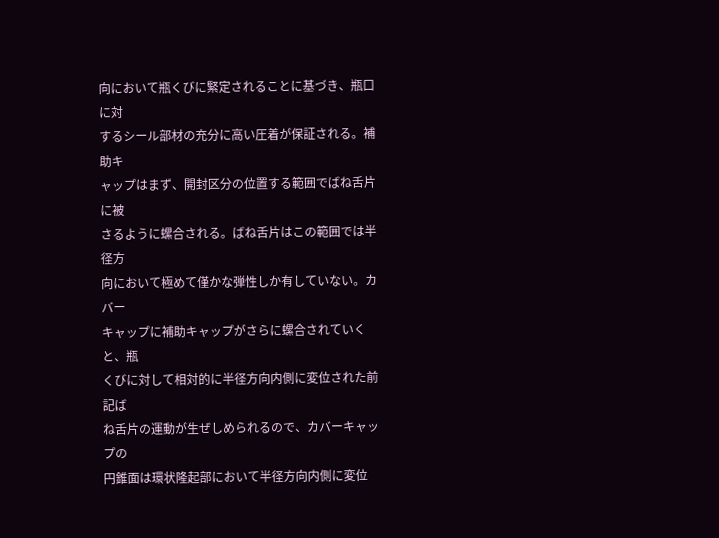向において瓶くびに緊定されることに基づき、瓶口に対
するシール部材の充分に高い圧着が保証される。補助キ
ャップはまず、開封区分の位置する範囲でばね舌片に被
さるように螺合される。ばね舌片はこの範囲では半径方
向において極めて僅かな弾性しか有していない。カバー
キャップに補助キャップがさらに螺合されていくと、瓶
くびに対して相対的に半径方向内側に変位された前記ば
ね舌片の運動が生ぜしめられるので、カバーキャップの
円錐面は環状隆起部において半径方向内側に変位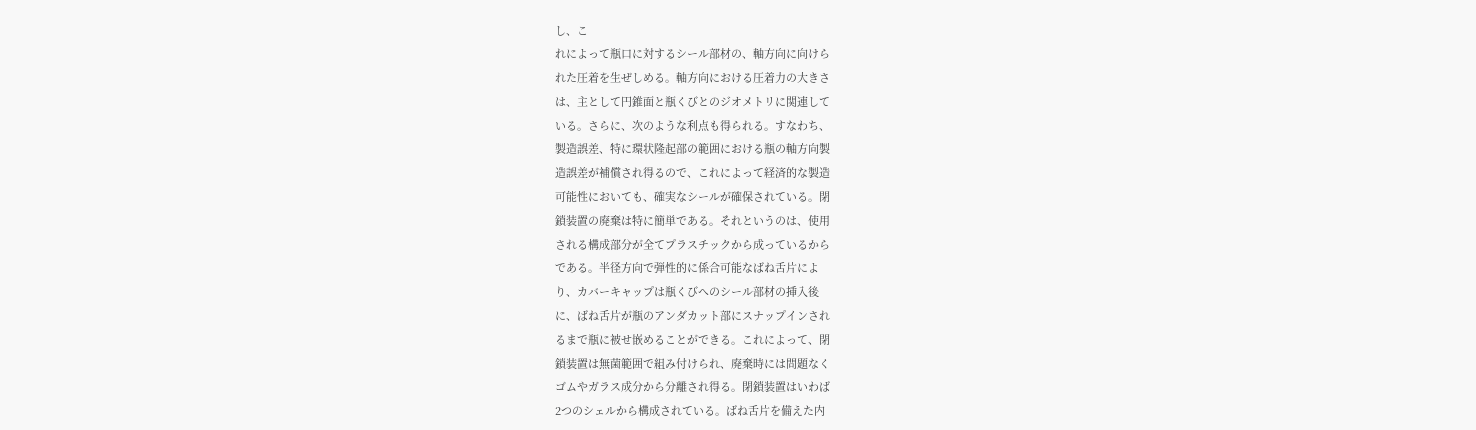し、こ
れによって瓶口に対するシール部材の、軸方向に向けら
れた圧着を生ぜしめる。軸方向における圧着力の大きさ
は、主として円錐面と瓶くびとのジオメトリに関連して
いる。さらに、次のような利点も得られる。すなわち、
製造誤差、特に環状隆起部の範囲における瓶の軸方向製
造誤差が補償され得るので、これによって経済的な製造
可能性においても、確実なシールが確保されている。閉
鎖装置の廃棄は特に簡単である。それというのは、使用
される構成部分が全てプラスチックから成っているから
である。半径方向で弾性的に係合可能なばね舌片によ
り、カバーキャップは瓶くびへのシール部材の挿入後
に、ばね舌片が瓶のアンダカット部にスナップインされ
るまで瓶に被せ嵌めることができる。これによって、閉
鎖装置は無菌範囲で組み付けられ、廃棄時には問題なく
ゴムやガラス成分から分離され得る。閉鎖装置はいわば
2つのシェルから構成されている。ばね舌片を備えた内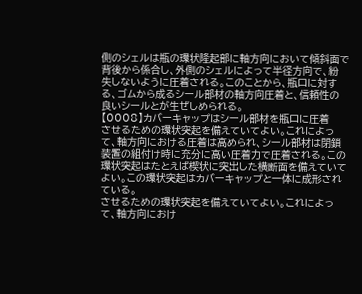側のシェルは瓶の環状隆起部に軸方向において傾斜面で
背後から係合し、外側のシェルによって半径方向で、紛
失しないように圧着される。このことから、瓶口に対す
る、ゴムから成るシール部材の軸方向圧着と、信頼性の
良いシールとが生ぜしめられる。
【0008】カバーキャップはシール部材を瓶口に圧着
させるための環状突起を備えていてよい。これによっ
て、軸方向における圧着は高められ、シール部材は閉鎖
装置の組付け時に充分に高い圧着力で圧着される。この
環状突起はたとえば楔状に突出した横断面を備えていて
よい。この環状突起はカバーキャップと一体に成形され
ている。
させるための環状突起を備えていてよい。これによっ
て、軸方向におけ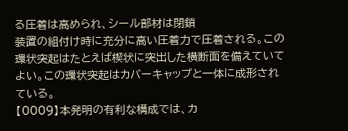る圧着は高められ、シール部材は閉鎖
装置の組付け時に充分に高い圧着力で圧着される。この
環状突起はたとえば楔状に突出した横断面を備えていて
よい。この環状突起はカバーキャップと一体に成形され
ている。
【0009】本発明の有利な構成では、カ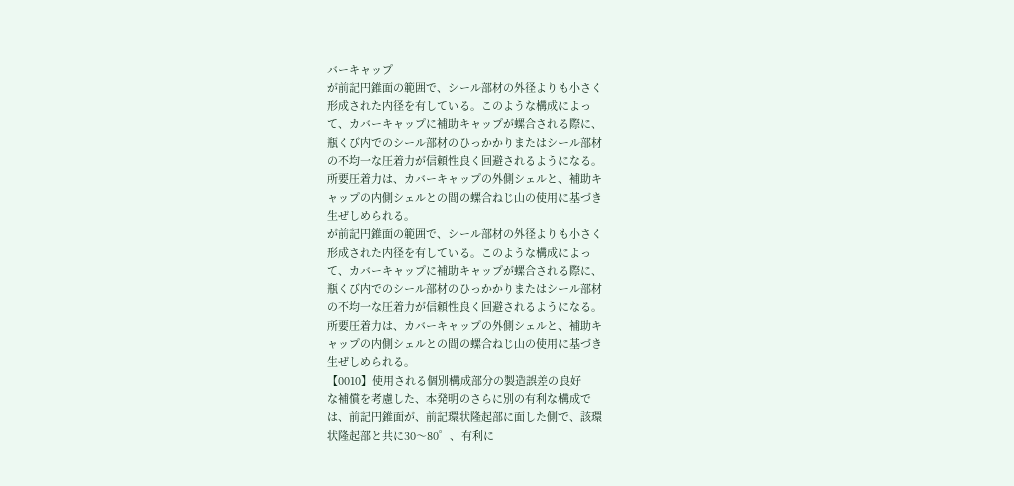バーキャップ
が前記円錐面の範囲で、シール部材の外径よりも小さく
形成された内径を有している。このような構成によっ
て、カバーキャップに補助キャップが螺合される際に、
瓶くび内でのシール部材のひっかかりまたはシール部材
の不均一な圧着力が信頼性良く回避されるようになる。
所要圧着力は、カバーキャップの外側シェルと、補助キ
ャップの内側シェルとの間の螺合ねじ山の使用に基づき
生ぜしめられる。
が前記円錐面の範囲で、シール部材の外径よりも小さく
形成された内径を有している。このような構成によっ
て、カバーキャップに補助キャップが螺合される際に、
瓶くび内でのシール部材のひっかかりまたはシール部材
の不均一な圧着力が信頼性良く回避されるようになる。
所要圧着力は、カバーキャップの外側シェルと、補助キ
ャップの内側シェルとの間の螺合ねじ山の使用に基づき
生ぜしめられる。
【0010】使用される個別構成部分の製造誤差の良好
な補償を考慮した、本発明のさらに別の有利な構成で
は、前記円錐面が、前記環状隆起部に面した側で、該環
状隆起部と共に30〜80゜、有利に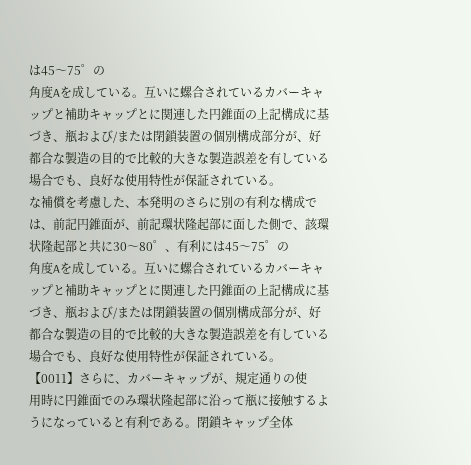は45〜75゜の
角度Aを成している。互いに螺合されているカバーキャ
ップと補助キャップとに関連した円錐面の上記構成に基
づき、瓶および/または閉鎖装置の個別構成部分が、好
都合な製造の目的で比較的大きな製造誤差を有している
場合でも、良好な使用特性が保証されている。
な補償を考慮した、本発明のさらに別の有利な構成で
は、前記円錐面が、前記環状隆起部に面した側で、該環
状隆起部と共に30〜80゜、有利には45〜75゜の
角度Aを成している。互いに螺合されているカバーキャ
ップと補助キャップとに関連した円錐面の上記構成に基
づき、瓶および/または閉鎖装置の個別構成部分が、好
都合な製造の目的で比較的大きな製造誤差を有している
場合でも、良好な使用特性が保証されている。
【0011】さらに、カバーキャップが、規定通りの使
用時に円錐面でのみ環状隆起部に沿って瓶に接触するよ
うになっていると有利である。閉鎖キャップ全体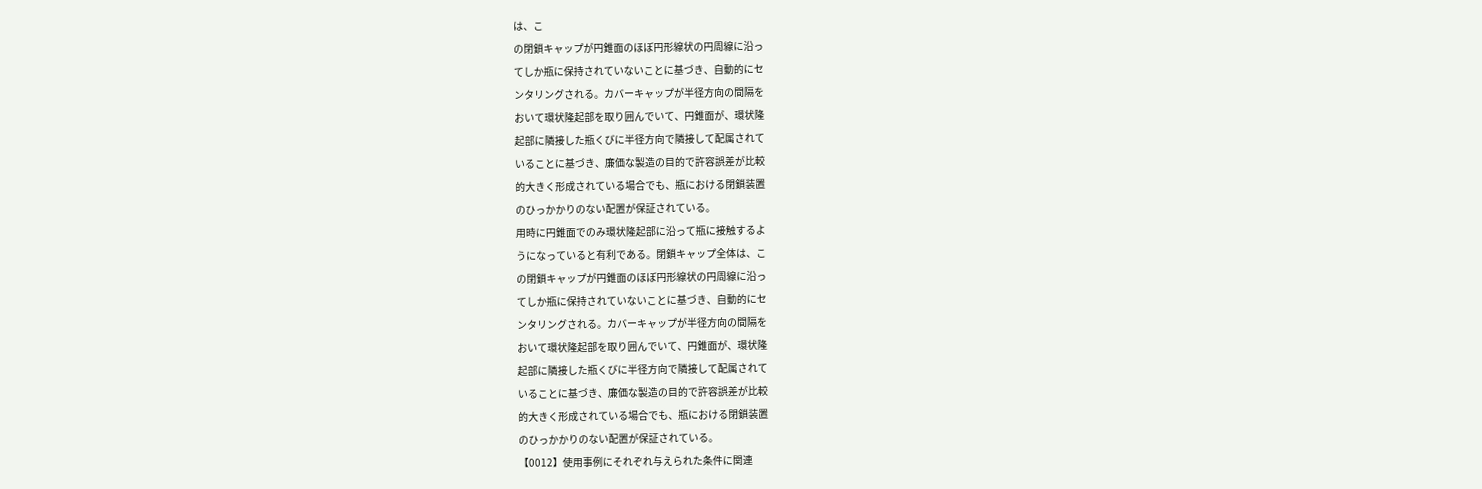は、こ
の閉鎖キャップが円錐面のほぼ円形線状の円周線に沿っ
てしか瓶に保持されていないことに基づき、自動的にセ
ンタリングされる。カバーキャップが半径方向の間隔を
おいて環状隆起部を取り囲んでいて、円錐面が、環状隆
起部に隣接した瓶くびに半径方向で隣接して配属されて
いることに基づき、廉価な製造の目的で許容誤差が比較
的大きく形成されている場合でも、瓶における閉鎖装置
のひっかかりのない配置が保証されている。
用時に円錐面でのみ環状隆起部に沿って瓶に接触するよ
うになっていると有利である。閉鎖キャップ全体は、こ
の閉鎖キャップが円錐面のほぼ円形線状の円周線に沿っ
てしか瓶に保持されていないことに基づき、自動的にセ
ンタリングされる。カバーキャップが半径方向の間隔を
おいて環状隆起部を取り囲んでいて、円錐面が、環状隆
起部に隣接した瓶くびに半径方向で隣接して配属されて
いることに基づき、廉価な製造の目的で許容誤差が比較
的大きく形成されている場合でも、瓶における閉鎖装置
のひっかかりのない配置が保証されている。
【0012】使用事例にそれぞれ与えられた条件に関連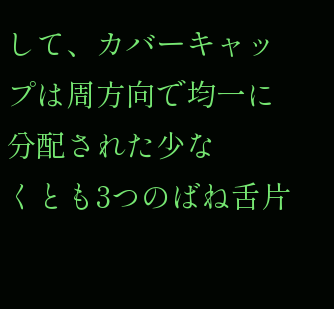して、カバーキャップは周方向で均一に分配された少な
くとも3つのばね舌片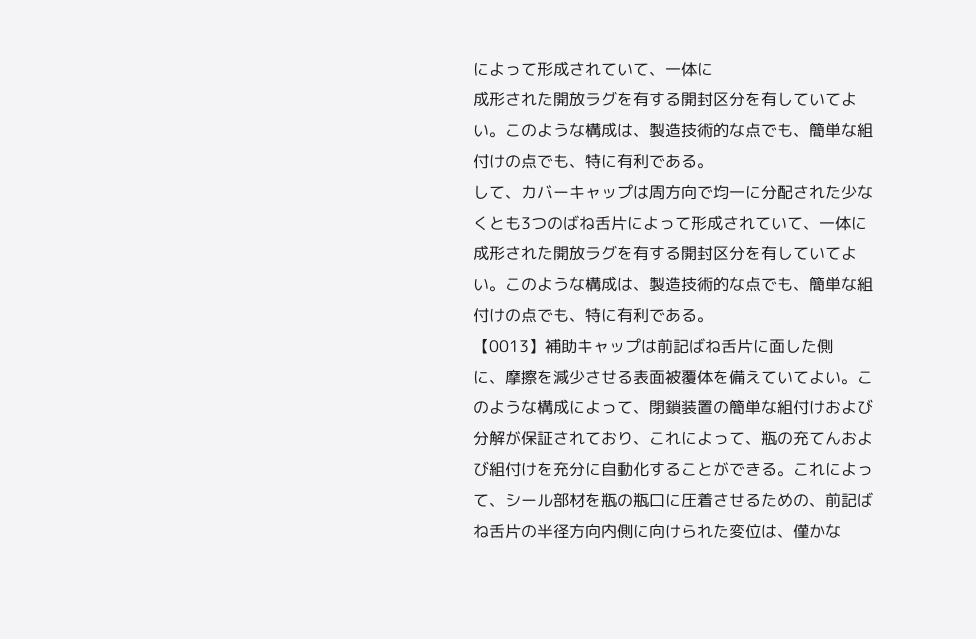によって形成されていて、一体に
成形された開放ラグを有する開封区分を有していてよ
い。このような構成は、製造技術的な点でも、簡単な組
付けの点でも、特に有利である。
して、カバーキャップは周方向で均一に分配された少な
くとも3つのばね舌片によって形成されていて、一体に
成形された開放ラグを有する開封区分を有していてよ
い。このような構成は、製造技術的な点でも、簡単な組
付けの点でも、特に有利である。
【0013】補助キャップは前記ばね舌片に面した側
に、摩擦を減少させる表面被覆体を備えていてよい。こ
のような構成によって、閉鎖装置の簡単な組付けおよび
分解が保証されており、これによって、瓶の充てんおよ
び組付けを充分に自動化することができる。これによっ
て、シール部材を瓶の瓶口に圧着させるための、前記ば
ね舌片の半径方向内側に向けられた変位は、僅かな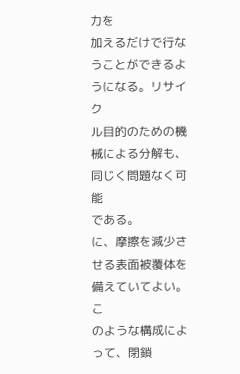力を
加えるだけで行なうことができるようになる。リサイク
ル目的のための機械による分解も、同じく問題なく可能
である。
に、摩擦を減少させる表面被覆体を備えていてよい。こ
のような構成によって、閉鎖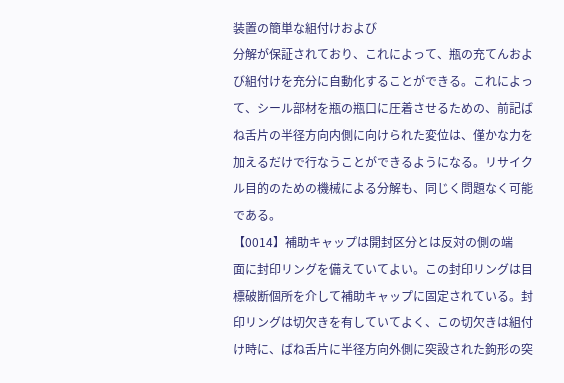装置の簡単な組付けおよび
分解が保証されており、これによって、瓶の充てんおよ
び組付けを充分に自動化することができる。これによっ
て、シール部材を瓶の瓶口に圧着させるための、前記ば
ね舌片の半径方向内側に向けられた変位は、僅かな力を
加えるだけで行なうことができるようになる。リサイク
ル目的のための機械による分解も、同じく問題なく可能
である。
【0014】補助キャップは開封区分とは反対の側の端
面に封印リングを備えていてよい。この封印リングは目
標破断個所を介して補助キャップに固定されている。封
印リングは切欠きを有していてよく、この切欠きは組付
け時に、ばね舌片に半径方向外側に突設された鉤形の突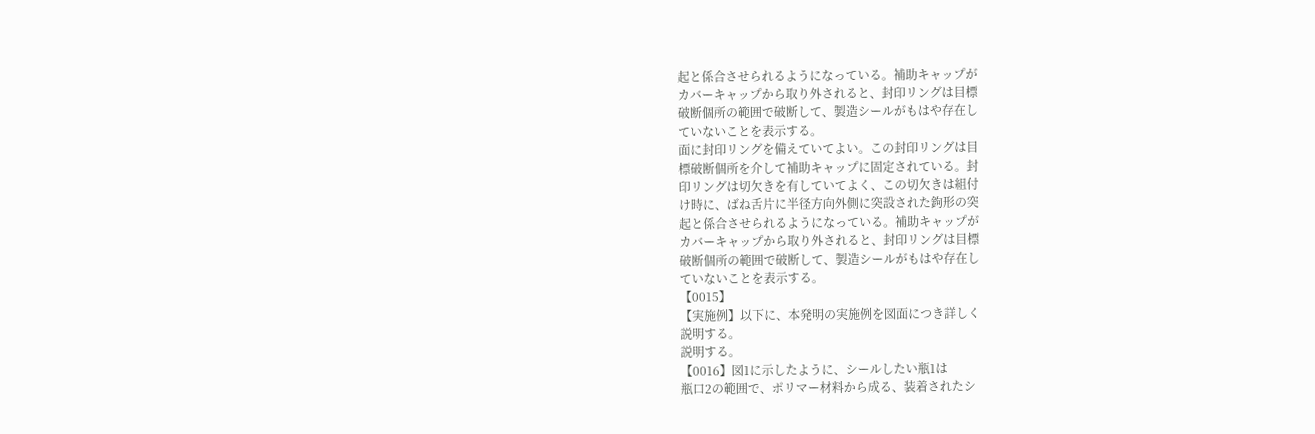起と係合させられるようになっている。補助キャップが
カバーキャップから取り外されると、封印リングは目標
破断個所の範囲で破断して、製造シールがもはや存在し
ていないことを表示する。
面に封印リングを備えていてよい。この封印リングは目
標破断個所を介して補助キャップに固定されている。封
印リングは切欠きを有していてよく、この切欠きは組付
け時に、ばね舌片に半径方向外側に突設された鉤形の突
起と係合させられるようになっている。補助キャップが
カバーキャップから取り外されると、封印リングは目標
破断個所の範囲で破断して、製造シールがもはや存在し
ていないことを表示する。
【0015】
【実施例】以下に、本発明の実施例を図面につき詳しく
説明する。
説明する。
【0016】図1に示したように、シールしたい瓶1は
瓶口2の範囲で、ポリマー材料から成る、装着されたシ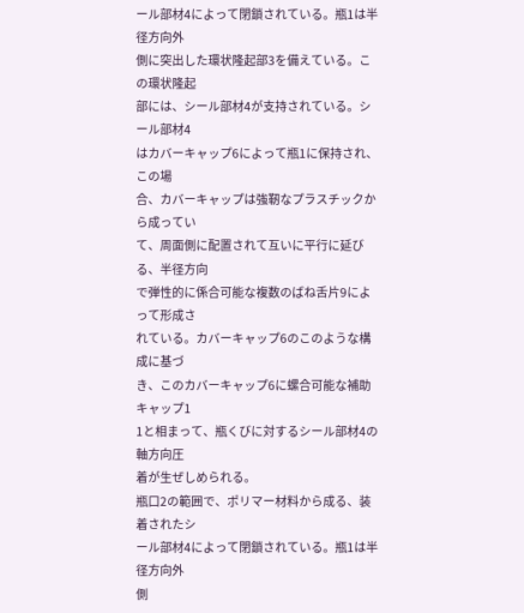ール部材4によって閉鎖されている。瓶1は半径方向外
側に突出した環状隆起部3を備えている。この環状隆起
部には、シール部材4が支持されている。シール部材4
はカバーキャップ6によって瓶1に保持され、この場
合、カバーキャップは強靭なプラスチックから成ってい
て、周面側に配置されて互いに平行に延びる、半径方向
で弾性的に係合可能な複数のばね舌片9によって形成さ
れている。カバーキャップ6のこのような構成に基づ
き、このカバーキャップ6に螺合可能な補助キャップ1
1と相まって、瓶くびに対するシール部材4の軸方向圧
着が生ぜしめられる。
瓶口2の範囲で、ポリマー材料から成る、装着されたシ
ール部材4によって閉鎖されている。瓶1は半径方向外
側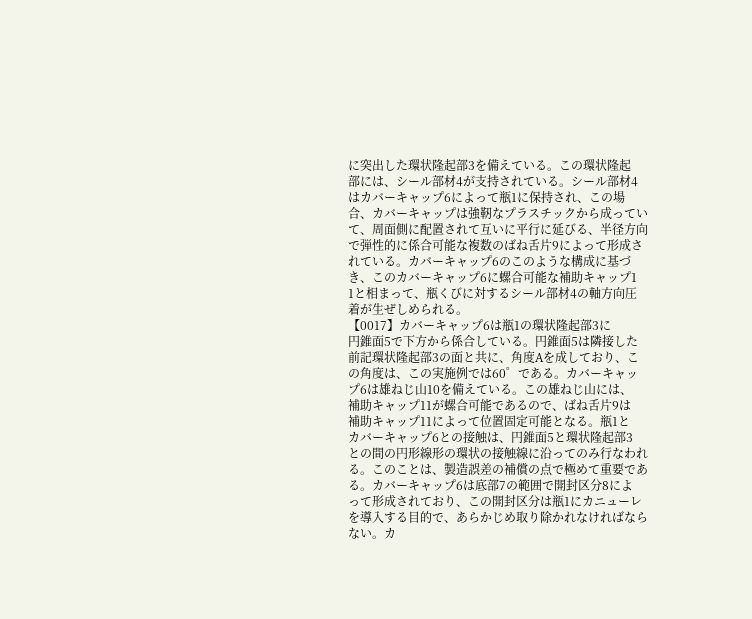に突出した環状隆起部3を備えている。この環状隆起
部には、シール部材4が支持されている。シール部材4
はカバーキャップ6によって瓶1に保持され、この場
合、カバーキャップは強靭なプラスチックから成ってい
て、周面側に配置されて互いに平行に延びる、半径方向
で弾性的に係合可能な複数のばね舌片9によって形成さ
れている。カバーキャップ6のこのような構成に基づ
き、このカバーキャップ6に螺合可能な補助キャップ1
1と相まって、瓶くびに対するシール部材4の軸方向圧
着が生ぜしめられる。
【0017】カバーキャップ6は瓶1の環状隆起部3に
円錐面5で下方から係合している。円錐面5は隣接した
前記環状隆起部3の面と共に、角度Aを成しており、こ
の角度は、この実施例では60゜である。カバーキャッ
プ6は雄ねじ山10を備えている。この雄ねじ山には、
補助キャップ11が螺合可能であるので、ばね舌片9は
補助キャップ11によって位置固定可能となる。瓶1と
カバーキャップ6との接触は、円錐面5と環状隆起部3
との間の円形線形の環状の接触線に沿ってのみ行なわれ
る。このことは、製造誤差の補償の点で極めて重要であ
る。カバーキャップ6は底部7の範囲で開封区分8によ
って形成されており、この開封区分は瓶1にカニューレ
を導入する目的で、あらかじめ取り除かれなければなら
ない。カ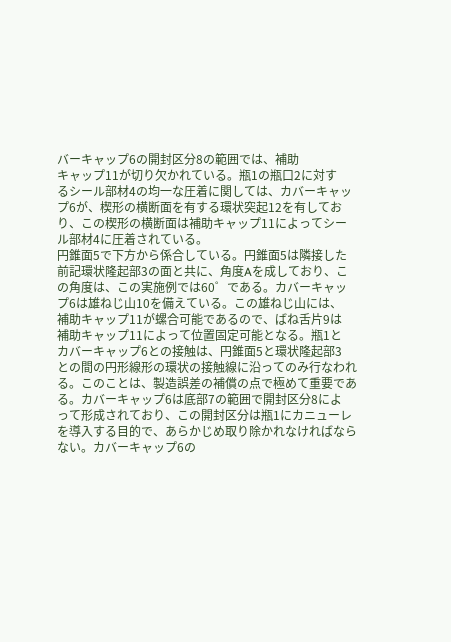バーキャップ6の開封区分8の範囲では、補助
キャップ11が切り欠かれている。瓶1の瓶口2に対す
るシール部材4の均一な圧着に関しては、カバーキャッ
プ6が、楔形の横断面を有する環状突起12を有してお
り、この楔形の横断面は補助キャップ11によってシー
ル部材4に圧着されている。
円錐面5で下方から係合している。円錐面5は隣接した
前記環状隆起部3の面と共に、角度Aを成しており、こ
の角度は、この実施例では60゜である。カバーキャッ
プ6は雄ねじ山10を備えている。この雄ねじ山には、
補助キャップ11が螺合可能であるので、ばね舌片9は
補助キャップ11によって位置固定可能となる。瓶1と
カバーキャップ6との接触は、円錐面5と環状隆起部3
との間の円形線形の環状の接触線に沿ってのみ行なわれ
る。このことは、製造誤差の補償の点で極めて重要であ
る。カバーキャップ6は底部7の範囲で開封区分8によ
って形成されており、この開封区分は瓶1にカニューレ
を導入する目的で、あらかじめ取り除かれなければなら
ない。カバーキャップ6の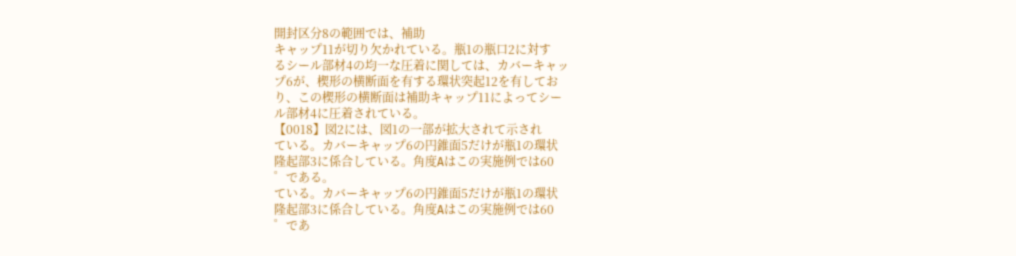開封区分8の範囲では、補助
キャップ11が切り欠かれている。瓶1の瓶口2に対す
るシール部材4の均一な圧着に関しては、カバーキャッ
プ6が、楔形の横断面を有する環状突起12を有してお
り、この楔形の横断面は補助キャップ11によってシー
ル部材4に圧着されている。
【0018】図2には、図1の一部が拡大されて示され
ている。カバーキャップ6の円錐面5だけが瓶1の環状
隆起部3に係合している。角度Aはこの実施例では60
゜である。
ている。カバーキャップ6の円錐面5だけが瓶1の環状
隆起部3に係合している。角度Aはこの実施例では60
゜であ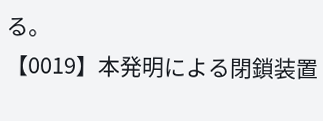る。
【0019】本発明による閉鎖装置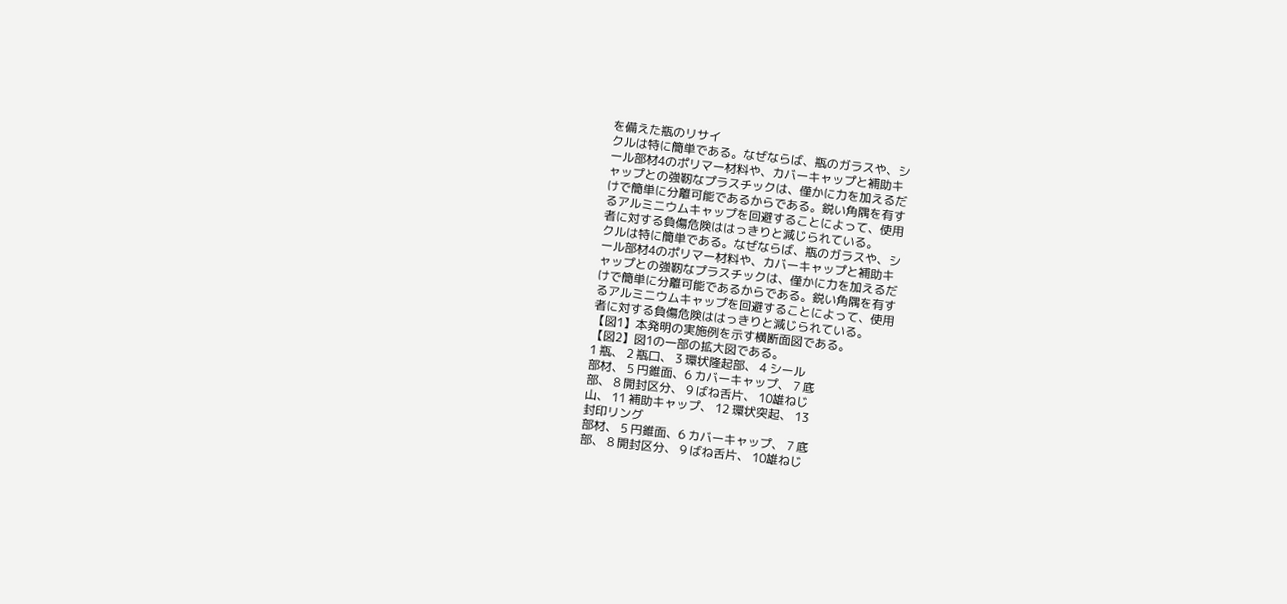を備えた瓶のリサイ
クルは特に簡単である。なぜならば、瓶のガラスや、シ
ール部材4のポリマー材料や、カバーキャップと補助キ
ャップとの強靭なプラスチックは、僅かに力を加えるだ
けで簡単に分離可能であるからである。鋭い角隅を有す
るアルミニウムキャップを回避することによって、使用
者に対する負傷危険ははっきりと減じられている。
クルは特に簡単である。なぜならば、瓶のガラスや、シ
ール部材4のポリマー材料や、カバーキャップと補助キ
ャップとの強靭なプラスチックは、僅かに力を加えるだ
けで簡単に分離可能であるからである。鋭い角隅を有す
るアルミニウムキャップを回避することによって、使用
者に対する負傷危険ははっきりと減じられている。
【図1】本発明の実施例を示す横断面図である。
【図2】図1の一部の拡大図である。
1 瓶、 2 瓶口、 3 環状隆起部、 4 シール
部材、 5 円錐面、6 カバーキャップ、 7 底
部、 8 開封区分、 9 ばね舌片、 10雄ねじ
山、 11 補助キャップ、 12 環状突起、 13
封印リング
部材、 5 円錐面、6 カバーキャップ、 7 底
部、 8 開封区分、 9 ばね舌片、 10雄ねじ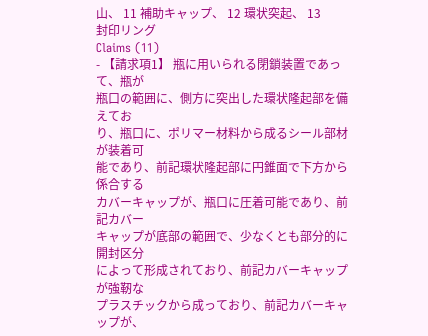山、 11 補助キャップ、 12 環状突起、 13
封印リング
Claims (11)
- 【請求項1】 瓶に用いられる閉鎖装置であって、瓶が
瓶口の範囲に、側方に突出した環状隆起部を備えてお
り、瓶口に、ポリマー材料から成るシール部材が装着可
能であり、前記環状隆起部に円錐面で下方から係合する
カバーキャップが、瓶口に圧着可能であり、前記カバー
キャップが底部の範囲で、少なくとも部分的に開封区分
によって形成されており、前記カバーキャップが強靭な
プラスチックから成っており、前記カバーキャップが、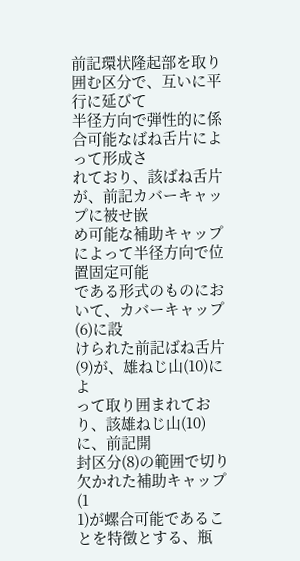前記環状隆起部を取り囲む区分で、互いに平行に延びて
半径方向で弾性的に係合可能なばね舌片によって形成さ
れており、該ばね舌片が、前記カバーキャップに被せ嵌
め可能な補助キャップによって半径方向で位置固定可能
である形式のものにおいて、カバーキャップ(6)に設
けられた前記ばね舌片(9)が、雄ねじ山(10)によ
って取り囲まれており、該雄ねじ山(10)に、前記開
封区分(8)の範囲で切り欠かれた補助キャップ(1
1)が螺合可能であることを特徴とする、瓶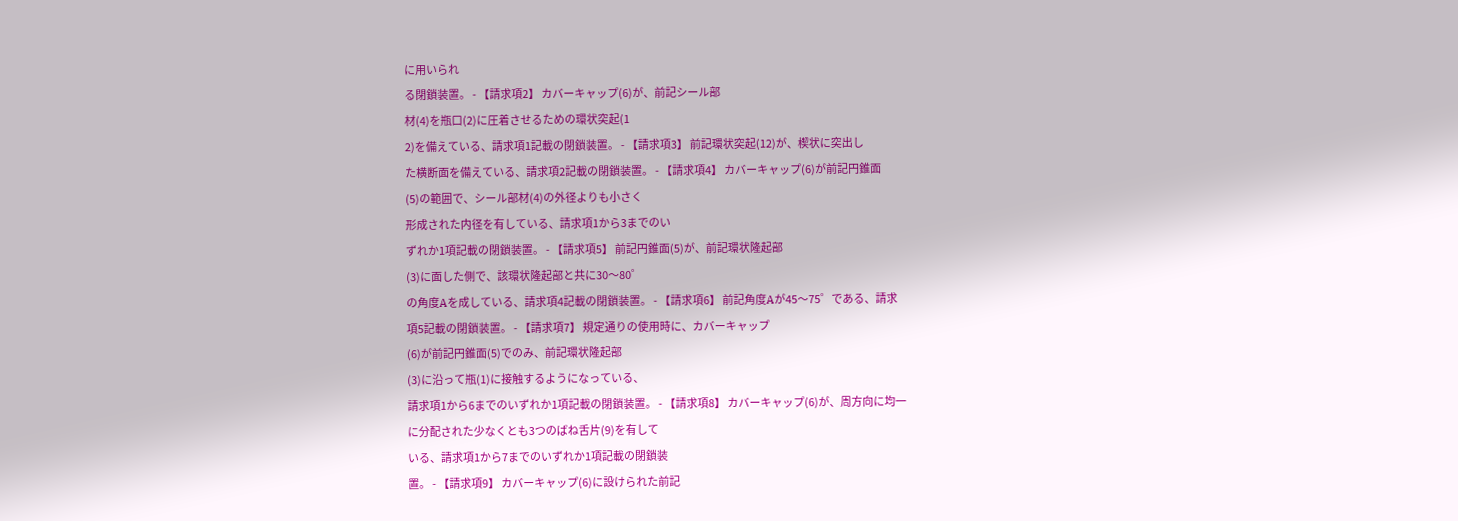に用いられ
る閉鎖装置。 - 【請求項2】 カバーキャップ(6)が、前記シール部
材(4)を瓶口(2)に圧着させるための環状突起(1
2)を備えている、請求項1記載の閉鎖装置。 - 【請求項3】 前記環状突起(12)が、楔状に突出し
た横断面を備えている、請求項2記載の閉鎖装置。 - 【請求項4】 カバーキャップ(6)が前記円錐面
(5)の範囲で、シール部材(4)の外径よりも小さく
形成された内径を有している、請求項1から3までのい
ずれか1項記載の閉鎖装置。 - 【請求項5】 前記円錐面(5)が、前記環状隆起部
(3)に面した側で、該環状隆起部と共に30〜80゜
の角度Aを成している、請求項4記載の閉鎖装置。 - 【請求項6】 前記角度Aが45〜75゜である、請求
項5記載の閉鎖装置。 - 【請求項7】 規定通りの使用時に、カバーキャップ
(6)が前記円錐面(5)でのみ、前記環状隆起部
(3)に沿って瓶(1)に接触するようになっている、
請求項1から6までのいずれか1項記載の閉鎖装置。 - 【請求項8】 カバーキャップ(6)が、周方向に均一
に分配された少なくとも3つのばね舌片(9)を有して
いる、請求項1から7までのいずれか1項記載の閉鎖装
置。 - 【請求項9】 カバーキャップ(6)に設けられた前記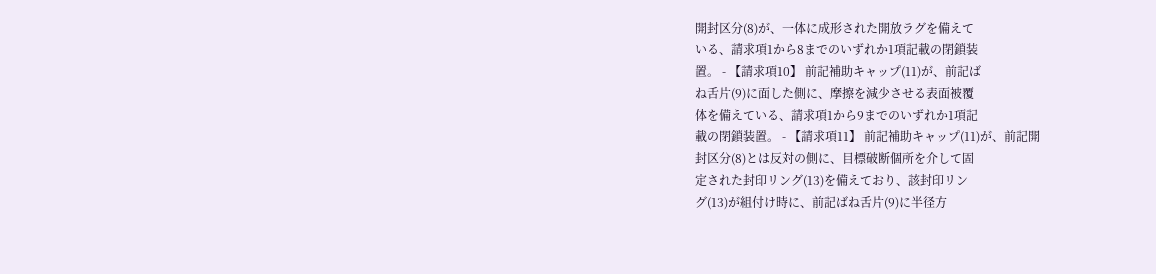開封区分(8)が、一体に成形された開放ラグを備えて
いる、請求項1から8までのいずれか1項記載の閉鎖装
置。 - 【請求項10】 前記補助キャップ(11)が、前記ば
ね舌片(9)に面した側に、摩擦を減少させる表面被覆
体を備えている、請求項1から9までのいずれか1項記
載の閉鎖装置。 - 【請求項11】 前記補助キャップ(11)が、前記開
封区分(8)とは反対の側に、目標破断個所を介して固
定された封印リング(13)を備えており、該封印リン
グ(13)が組付け時に、前記ばね舌片(9)に半径方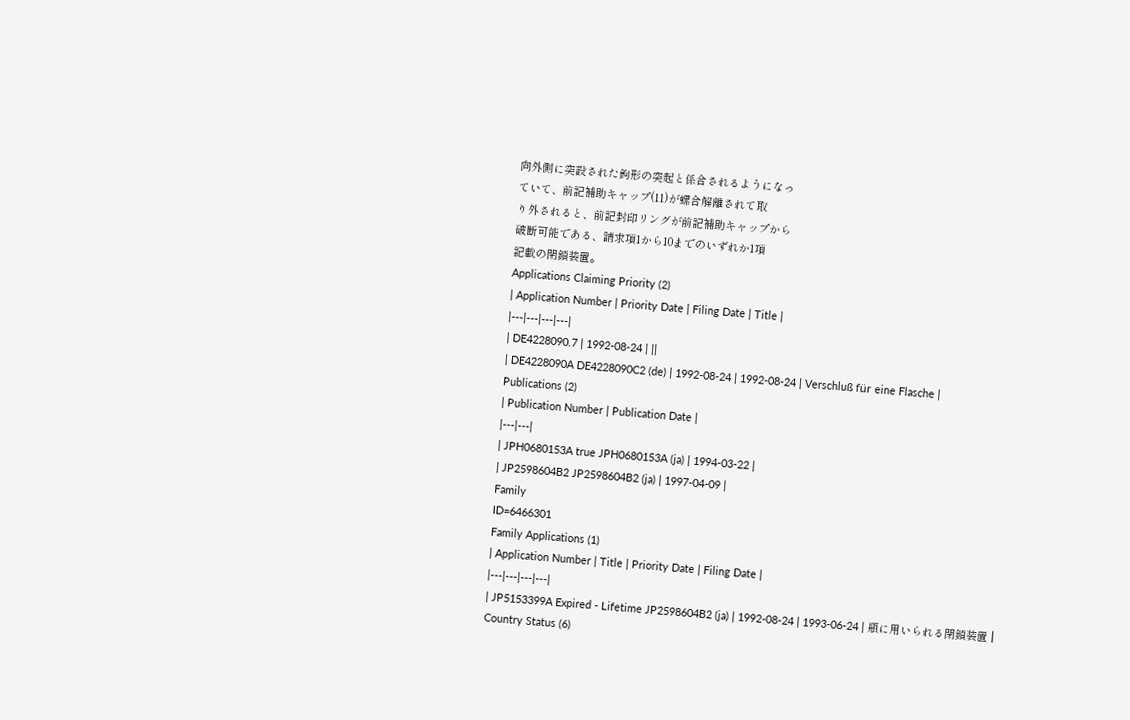向外側に突設された鉤形の突起と係合されるようになっ
ていて、前記補助キャップ(11)が螺合解離されて取
り外されると、前記封印リングが前記補助キャップから
破断可能である、請求項1から10までのいずれか1項
記載の閉鎖装置。
Applications Claiming Priority (2)
| Application Number | Priority Date | Filing Date | Title |
|---|---|---|---|
| DE4228090.7 | 1992-08-24 | ||
| DE4228090A DE4228090C2 (de) | 1992-08-24 | 1992-08-24 | Verschluß für eine Flasche |
Publications (2)
| Publication Number | Publication Date |
|---|---|
| JPH0680153A true JPH0680153A (ja) | 1994-03-22 |
| JP2598604B2 JP2598604B2 (ja) | 1997-04-09 |
Family
ID=6466301
Family Applications (1)
| Application Number | Title | Priority Date | Filing Date |
|---|---|---|---|
| JP5153399A Expired - Lifetime JP2598604B2 (ja) | 1992-08-24 | 1993-06-24 | 瓶に用いられる閉鎖装置 |
Country Status (6)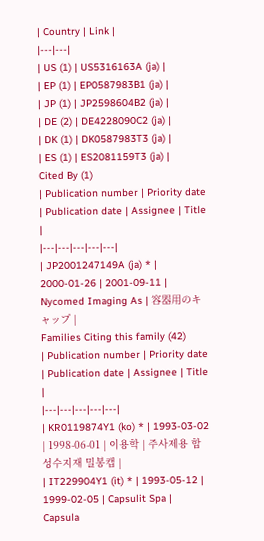| Country | Link |
|---|---|
| US (1) | US5316163A (ja) |
| EP (1) | EP0587983B1 (ja) |
| JP (1) | JP2598604B2 (ja) |
| DE (2) | DE4228090C2 (ja) |
| DK (1) | DK0587983T3 (ja) |
| ES (1) | ES2081159T3 (ja) |
Cited By (1)
| Publication number | Priority date | Publication date | Assignee | Title |
|---|---|---|---|---|
| JP2001247149A (ja) * | 2000-01-26 | 2001-09-11 | Nycomed Imaging As | 容器用のキャップ |
Families Citing this family (42)
| Publication number | Priority date | Publication date | Assignee | Title |
|---|---|---|---|---|
| KR0119874Y1 (ko) * | 1993-03-02 | 1998-06-01 | 이용학 | 주사제용 합성수지재 밀봉캡 |
| IT229904Y1 (it) * | 1993-05-12 | 1999-02-05 | Capsulit Spa | Capsula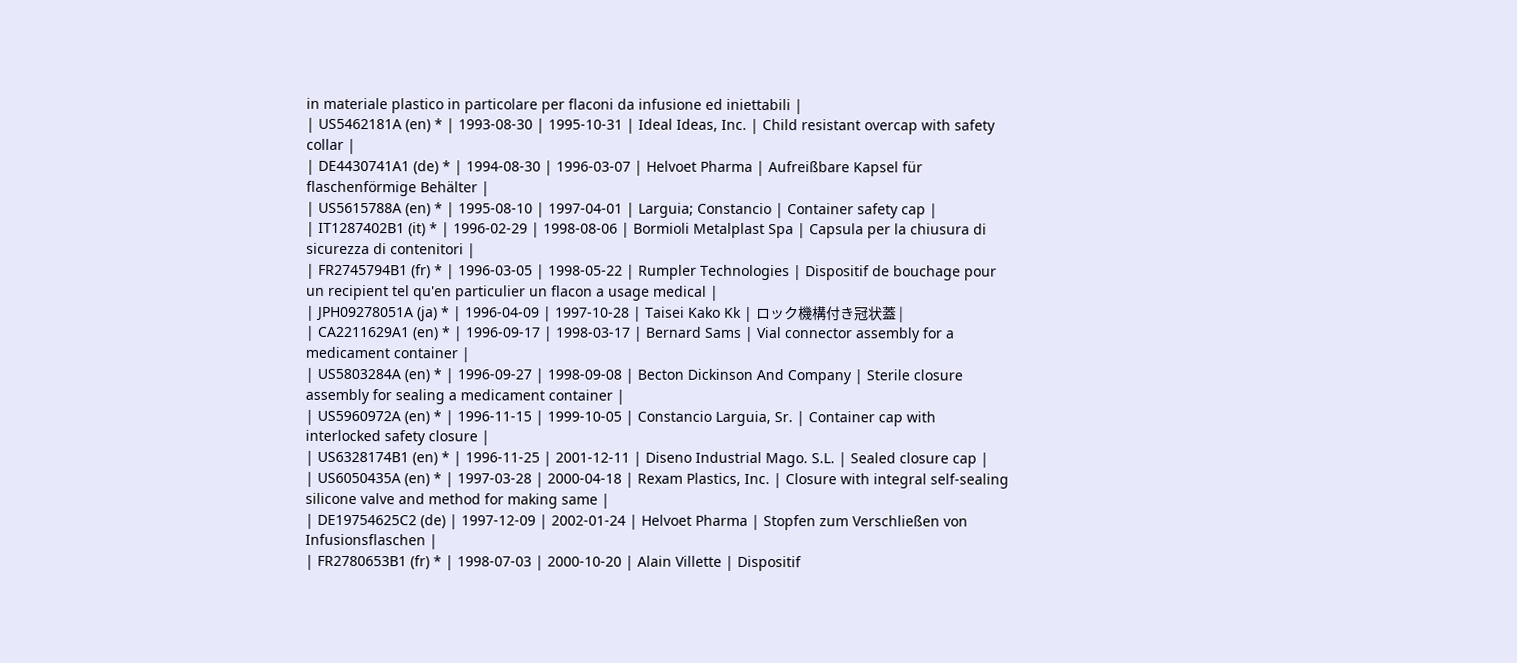in materiale plastico in particolare per flaconi da infusione ed iniettabili |
| US5462181A (en) * | 1993-08-30 | 1995-10-31 | Ideal Ideas, Inc. | Child resistant overcap with safety collar |
| DE4430741A1 (de) * | 1994-08-30 | 1996-03-07 | Helvoet Pharma | Aufreißbare Kapsel für flaschenförmige Behälter |
| US5615788A (en) * | 1995-08-10 | 1997-04-01 | Larguia; Constancio | Container safety cap |
| IT1287402B1 (it) * | 1996-02-29 | 1998-08-06 | Bormioli Metalplast Spa | Capsula per la chiusura di sicurezza di contenitori |
| FR2745794B1 (fr) * | 1996-03-05 | 1998-05-22 | Rumpler Technologies | Dispositif de bouchage pour un recipient tel qu'en particulier un flacon a usage medical |
| JPH09278051A (ja) * | 1996-04-09 | 1997-10-28 | Taisei Kako Kk | ロック機構付き冠状蓋 |
| CA2211629A1 (en) * | 1996-09-17 | 1998-03-17 | Bernard Sams | Vial connector assembly for a medicament container |
| US5803284A (en) * | 1996-09-27 | 1998-09-08 | Becton Dickinson And Company | Sterile closure assembly for sealing a medicament container |
| US5960972A (en) * | 1996-11-15 | 1999-10-05 | Constancio Larguia, Sr. | Container cap with interlocked safety closure |
| US6328174B1 (en) * | 1996-11-25 | 2001-12-11 | Diseno Industrial Mago. S.L. | Sealed closure cap |
| US6050435A (en) * | 1997-03-28 | 2000-04-18 | Rexam Plastics, Inc. | Closure with integral self-sealing silicone valve and method for making same |
| DE19754625C2 (de) | 1997-12-09 | 2002-01-24 | Helvoet Pharma | Stopfen zum Verschließen von Infusionsflaschen |
| FR2780653B1 (fr) * | 1998-07-03 | 2000-10-20 | Alain Villette | Dispositif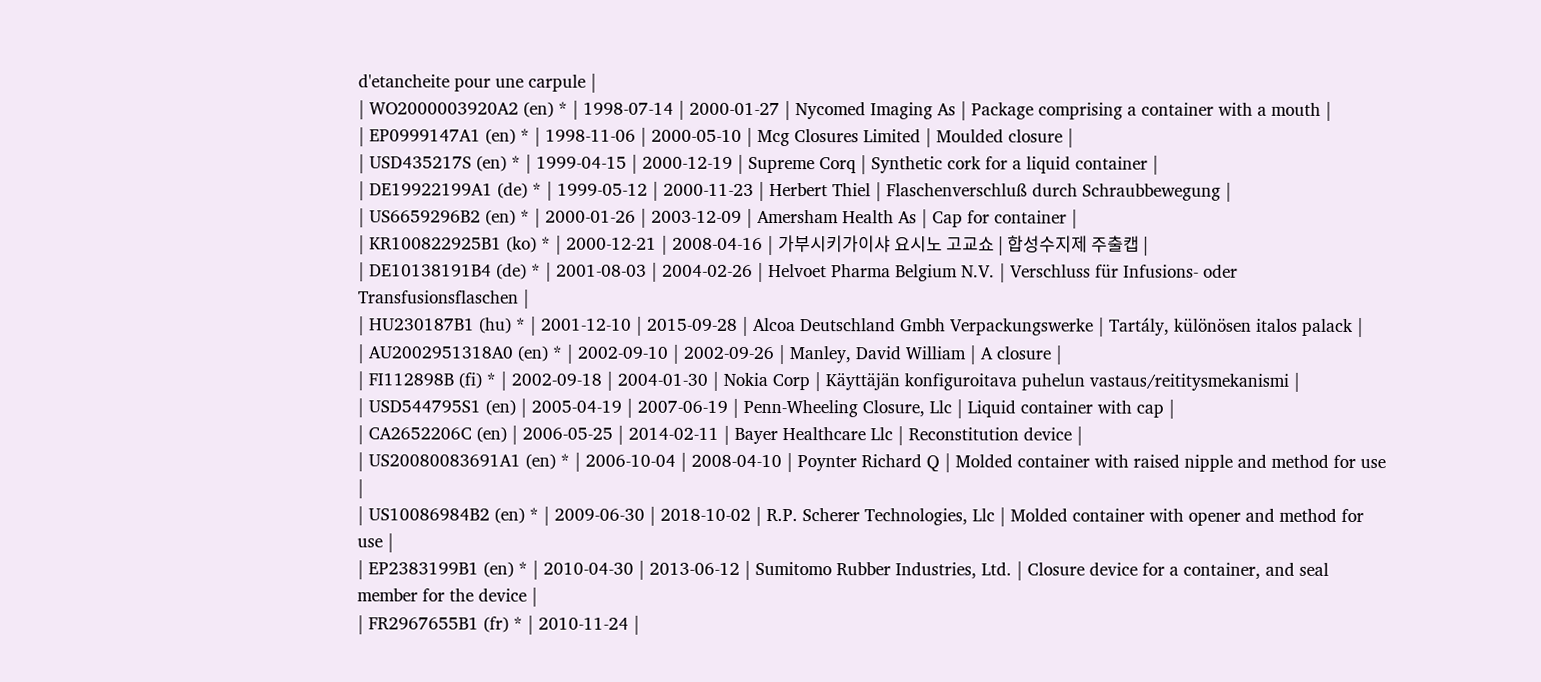d'etancheite pour une carpule |
| WO2000003920A2 (en) * | 1998-07-14 | 2000-01-27 | Nycomed Imaging As | Package comprising a container with a mouth |
| EP0999147A1 (en) * | 1998-11-06 | 2000-05-10 | Mcg Closures Limited | Moulded closure |
| USD435217S (en) * | 1999-04-15 | 2000-12-19 | Supreme Corq | Synthetic cork for a liquid container |
| DE19922199A1 (de) * | 1999-05-12 | 2000-11-23 | Herbert Thiel | Flaschenverschluß durch Schraubbewegung |
| US6659296B2 (en) * | 2000-01-26 | 2003-12-09 | Amersham Health As | Cap for container |
| KR100822925B1 (ko) * | 2000-12-21 | 2008-04-16 | 가부시키가이샤 요시노 고교쇼 | 합성수지제 주출캡 |
| DE10138191B4 (de) * | 2001-08-03 | 2004-02-26 | Helvoet Pharma Belgium N.V. | Verschluss für Infusions- oder Transfusionsflaschen |
| HU230187B1 (hu) * | 2001-12-10 | 2015-09-28 | Alcoa Deutschland Gmbh Verpackungswerke | Tartály, különösen italos palack |
| AU2002951318A0 (en) * | 2002-09-10 | 2002-09-26 | Manley, David William | A closure |
| FI112898B (fi) * | 2002-09-18 | 2004-01-30 | Nokia Corp | Käyttäjän konfiguroitava puhelun vastaus/reititysmekanismi |
| USD544795S1 (en) | 2005-04-19 | 2007-06-19 | Penn-Wheeling Closure, Llc | Liquid container with cap |
| CA2652206C (en) | 2006-05-25 | 2014-02-11 | Bayer Healthcare Llc | Reconstitution device |
| US20080083691A1 (en) * | 2006-10-04 | 2008-04-10 | Poynter Richard Q | Molded container with raised nipple and method for use |
| US10086984B2 (en) * | 2009-06-30 | 2018-10-02 | R.P. Scherer Technologies, Llc | Molded container with opener and method for use |
| EP2383199B1 (en) * | 2010-04-30 | 2013-06-12 | Sumitomo Rubber Industries, Ltd. | Closure device for a container, and seal member for the device |
| FR2967655B1 (fr) * | 2010-11-24 |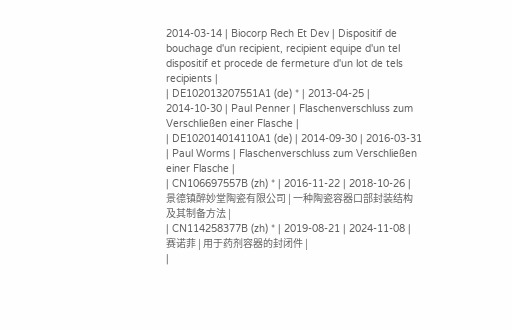2014-03-14 | Biocorp Rech Et Dev | Dispositif de bouchage d'un recipient, recipient equipe d'un tel dispositif et procede de fermeture d'un lot de tels recipients |
| DE102013207551A1 (de) * | 2013-04-25 | 2014-10-30 | Paul Penner | Flaschenverschluss zum Verschließen einer Flasche |
| DE102014014110A1 (de) | 2014-09-30 | 2016-03-31 | Paul Worms | Flaschenverschluss zum Verschließen einer Flasche |
| CN106697557B (zh) * | 2016-11-22 | 2018-10-26 | 景德镇醉妙堂陶瓷有限公司 | 一种陶瓷容器口部封装结构及其制备方法 |
| CN114258377B (zh) * | 2019-08-21 | 2024-11-08 | 赛诺菲 | 用于药剂容器的封闭件 |
|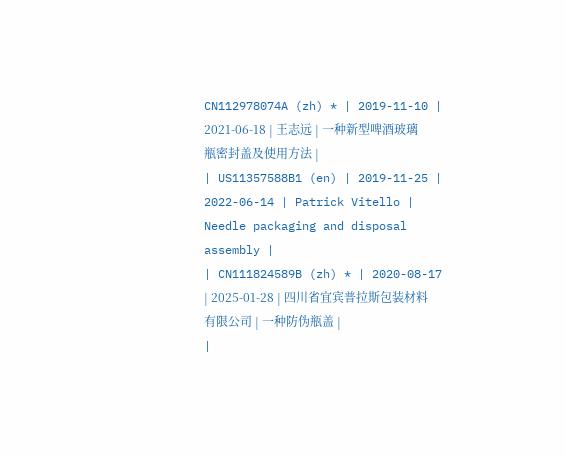CN112978074A (zh) * | 2019-11-10 | 2021-06-18 | 王志远 | 一种新型啤酒玻璃瓶密封盖及使用方法 |
| US11357588B1 (en) | 2019-11-25 | 2022-06-14 | Patrick Vitello | Needle packaging and disposal assembly |
| CN111824589B (zh) * | 2020-08-17 | 2025-01-28 | 四川省宜宾普拉斯包装材料有限公司 | 一种防伪瓶盖 |
|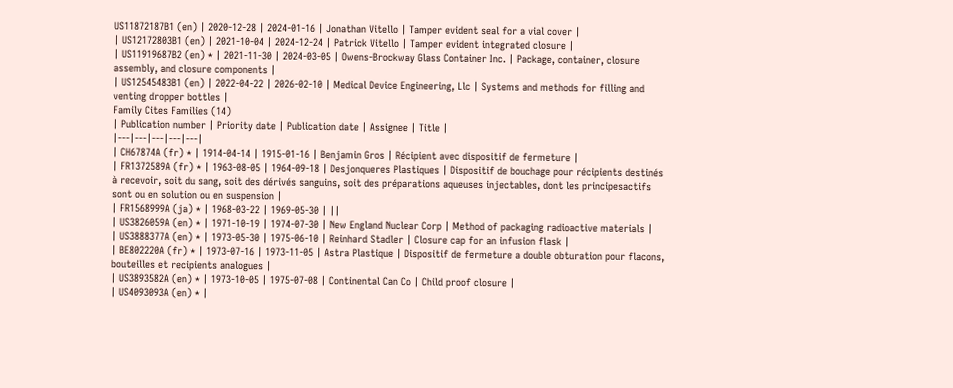US11872187B1 (en) | 2020-12-28 | 2024-01-16 | Jonathan Vitello | Tamper evident seal for a vial cover |
| US12172803B1 (en) | 2021-10-04 | 2024-12-24 | Patrick Vitello | Tamper evident integrated closure |
| US11919687B2 (en) * | 2021-11-30 | 2024-03-05 | Owens-Brockway Glass Container Inc. | Package, container, closure assembly, and closure components |
| US12545483B1 (en) | 2022-04-22 | 2026-02-10 | Medical Device Engineering, Llc | Systems and methods for filling and venting dropper bottles |
Family Cites Families (14)
| Publication number | Priority date | Publication date | Assignee | Title |
|---|---|---|---|---|
| CH67874A (fr) * | 1914-04-14 | 1915-01-16 | Benjamin Gros | Récipient avec dispositif de fermeture |
| FR1372589A (fr) * | 1963-08-05 | 1964-09-18 | Desjonqueres Plastiques | Dispositif de bouchage pour récipients destinés à recevoir, soit du sang, soit des dérivés sanguins, soit des préparations aqueuses injectables, dont les principesactifs sont ou en solution ou en suspension |
| FR1568999A (ja) * | 1968-03-22 | 1969-05-30 | ||
| US3826059A (en) * | 1971-10-19 | 1974-07-30 | New England Nuclear Corp | Method of packaging radioactive materials |
| US3888377A (en) * | 1973-05-30 | 1975-06-10 | Reinhard Stadler | Closure cap for an infusion flask |
| BE802220A (fr) * | 1973-07-16 | 1973-11-05 | Astra Plastique | Dispositif de fermeture a double obturation pour flacons, bouteilles et recipients analogues |
| US3893582A (en) * | 1973-10-05 | 1975-07-08 | Continental Can Co | Child proof closure |
| US4093093A (en) * |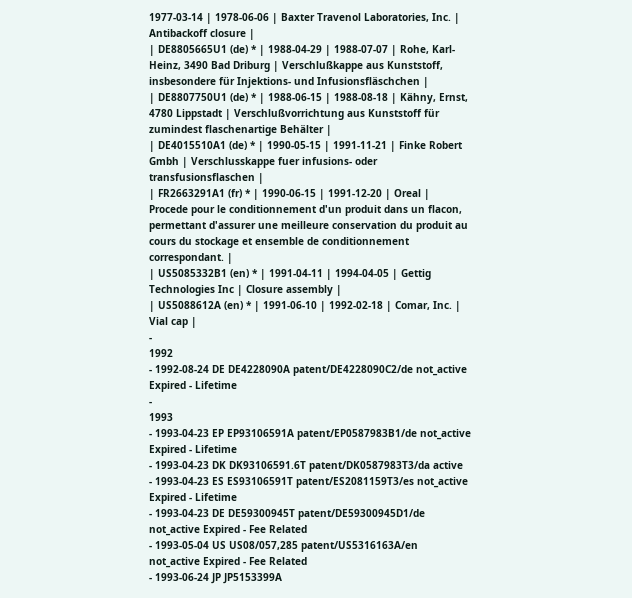1977-03-14 | 1978-06-06 | Baxter Travenol Laboratories, Inc. | Antibackoff closure |
| DE8805665U1 (de) * | 1988-04-29 | 1988-07-07 | Rohe, Karl-Heinz, 3490 Bad Driburg | Verschlußkappe aus Kunststoff, insbesondere für Injektions- und Infusionsfläschchen |
| DE8807750U1 (de) * | 1988-06-15 | 1988-08-18 | Kähny, Ernst, 4780 Lippstadt | Verschlußvorrichtung aus Kunststoff für zumindest flaschenartige Behälter |
| DE4015510A1 (de) * | 1990-05-15 | 1991-11-21 | Finke Robert Gmbh | Verschlusskappe fuer infusions- oder transfusionsflaschen |
| FR2663291A1 (fr) * | 1990-06-15 | 1991-12-20 | Oreal | Procede pour le conditionnement d'un produit dans un flacon, permettant d'assurer une meilleure conservation du produit au cours du stockage et ensemble de conditionnement correspondant. |
| US5085332B1 (en) * | 1991-04-11 | 1994-04-05 | Gettig Technologies Inc | Closure assembly |
| US5088612A (en) * | 1991-06-10 | 1992-02-18 | Comar, Inc. | Vial cap |
-
1992
- 1992-08-24 DE DE4228090A patent/DE4228090C2/de not_active Expired - Lifetime
-
1993
- 1993-04-23 EP EP93106591A patent/EP0587983B1/de not_active Expired - Lifetime
- 1993-04-23 DK DK93106591.6T patent/DK0587983T3/da active
- 1993-04-23 ES ES93106591T patent/ES2081159T3/es not_active Expired - Lifetime
- 1993-04-23 DE DE59300945T patent/DE59300945D1/de not_active Expired - Fee Related
- 1993-05-04 US US08/057,285 patent/US5316163A/en not_active Expired - Fee Related
- 1993-06-24 JP JP5153399A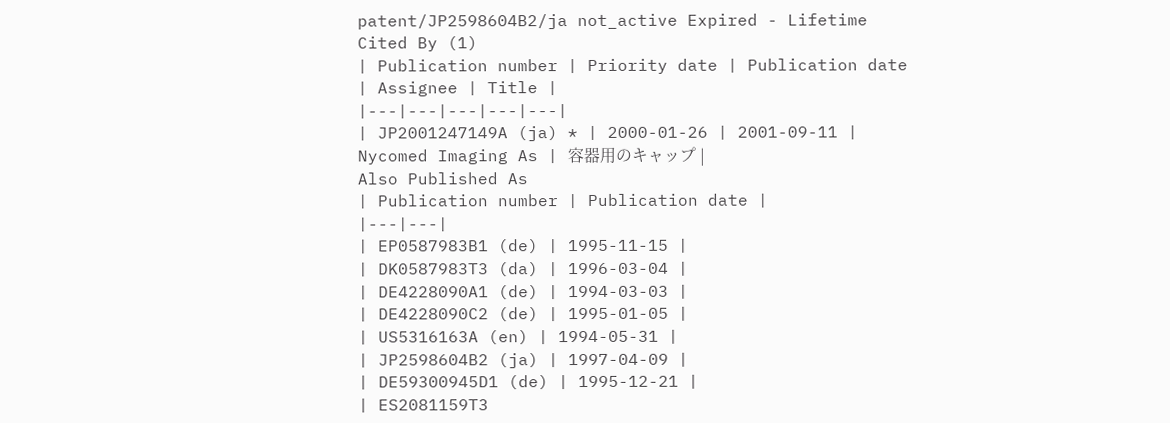patent/JP2598604B2/ja not_active Expired - Lifetime
Cited By (1)
| Publication number | Priority date | Publication date | Assignee | Title |
|---|---|---|---|---|
| JP2001247149A (ja) * | 2000-01-26 | 2001-09-11 | Nycomed Imaging As | 容器用のキャップ |
Also Published As
| Publication number | Publication date |
|---|---|
| EP0587983B1 (de) | 1995-11-15 |
| DK0587983T3 (da) | 1996-03-04 |
| DE4228090A1 (de) | 1994-03-03 |
| DE4228090C2 (de) | 1995-01-05 |
| US5316163A (en) | 1994-05-31 |
| JP2598604B2 (ja) | 1997-04-09 |
| DE59300945D1 (de) | 1995-12-21 |
| ES2081159T3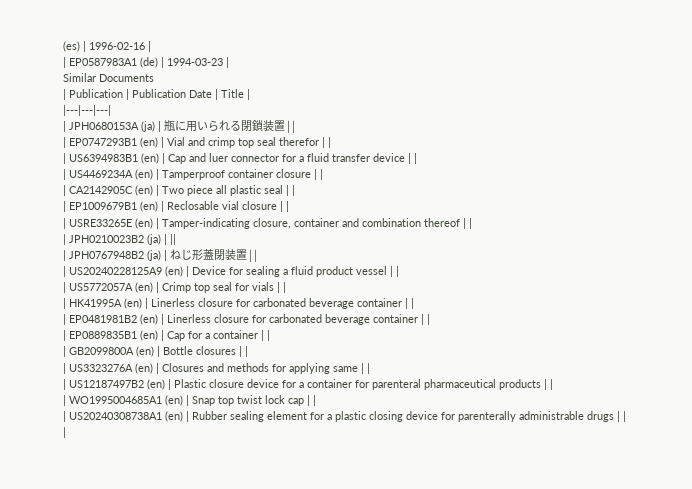(es) | 1996-02-16 |
| EP0587983A1 (de) | 1994-03-23 |
Similar Documents
| Publication | Publication Date | Title |
|---|---|---|
| JPH0680153A (ja) | 瓶に用いられる閉鎖装置 | |
| EP0747293B1 (en) | Vial and crimp top seal therefor | |
| US6394983B1 (en) | Cap and luer connector for a fluid transfer device | |
| US4469234A (en) | Tamperproof container closure | |
| CA2142905C (en) | Two piece all plastic seal | |
| EP1009679B1 (en) | Reclosable vial closure | |
| USRE33265E (en) | Tamper-indicating closure, container and combination thereof | |
| JPH0210023B2 (ja) | ||
| JPH0767948B2 (ja) | ねじ形蓋閉装置 | |
| US20240228125A9 (en) | Device for sealing a fluid product vessel | |
| US5772057A (en) | Crimp top seal for vials | |
| HK41995A (en) | Linerless closure for carbonated beverage container | |
| EP0481981B2 (en) | Linerless closure for carbonated beverage container | |
| EP0889835B1 (en) | Cap for a container | |
| GB2099800A (en) | Bottle closures | |
| US3323276A (en) | Closures and methods for applying same | |
| US12187497B2 (en) | Plastic closure device for a container for parenteral pharmaceutical products | |
| WO1995004685A1 (en) | Snap top twist lock cap | |
| US20240308738A1 (en) | Rubber sealing element for a plastic closing device for parenterally administrable drugs | |
|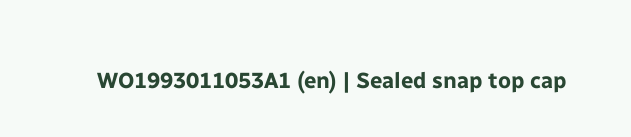WO1993011053A1 (en) | Sealed snap top cap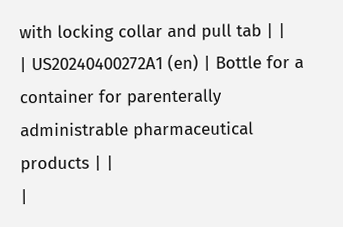with locking collar and pull tab | |
| US20240400272A1 (en) | Bottle for a container for parenterally administrable pharmaceutical products | |
|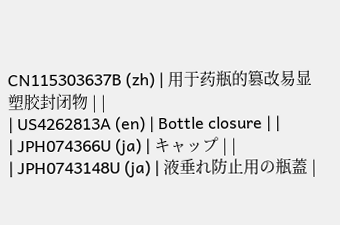CN115303637B (zh) | 用于药瓶的篡改易显塑胶封闭物 | |
| US4262813A (en) | Bottle closure | |
| JPH074366U (ja) | キャップ | |
| JPH0743148U (ja) | 液垂れ防止用の瓶蓋 |